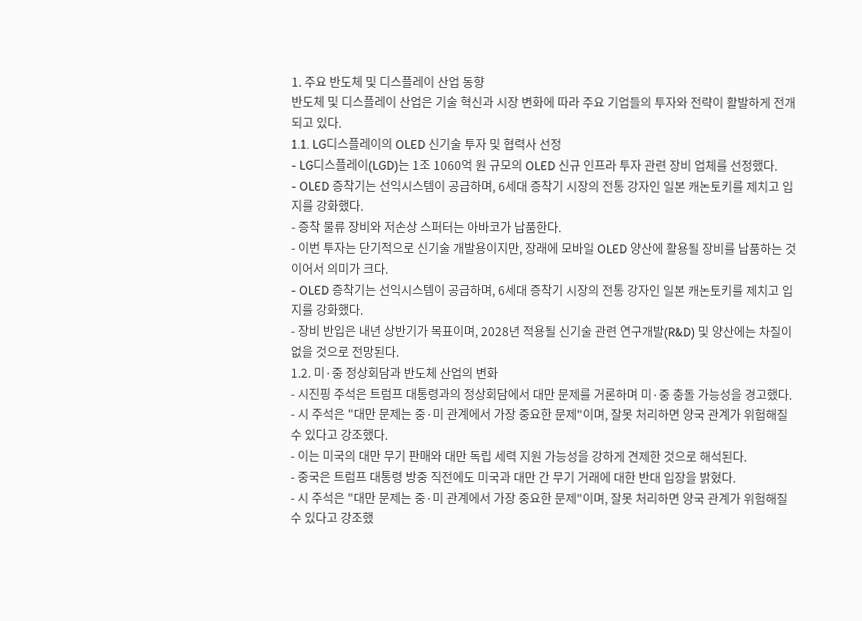1. 주요 반도체 및 디스플레이 산업 동향
반도체 및 디스플레이 산업은 기술 혁신과 시장 변화에 따라 주요 기업들의 투자와 전략이 활발하게 전개되고 있다.
1.1. LG디스플레이의 OLED 신기술 투자 및 협력사 선정
- LG디스플레이(LGD)는 1조 1060억 원 규모의 OLED 신규 인프라 투자 관련 장비 업체를 선정했다.
- OLED 증착기는 선익시스템이 공급하며, 6세대 증착기 시장의 전통 강자인 일본 캐논토키를 제치고 입지를 강화했다.
- 증착 물류 장비와 저손상 스퍼터는 아바코가 납품한다.
- 이번 투자는 단기적으로 신기술 개발용이지만, 장래에 모바일 OLED 양산에 활용될 장비를 납품하는 것이어서 의미가 크다.
- OLED 증착기는 선익시스템이 공급하며, 6세대 증착기 시장의 전통 강자인 일본 캐논토키를 제치고 입지를 강화했다.
- 장비 반입은 내년 상반기가 목표이며, 2028년 적용될 신기술 관련 연구개발(R&D) 및 양산에는 차질이 없을 것으로 전망된다.
1.2. 미·중 정상회담과 반도체 산업의 변화
- 시진핑 주석은 트럼프 대통령과의 정상회담에서 대만 문제를 거론하며 미·중 충돌 가능성을 경고했다.
- 시 주석은 "대만 문제는 중·미 관계에서 가장 중요한 문제"이며, 잘못 처리하면 양국 관계가 위험해질 수 있다고 강조했다.
- 이는 미국의 대만 무기 판매와 대만 독립 세력 지원 가능성을 강하게 견제한 것으로 해석된다.
- 중국은 트럼프 대통령 방중 직전에도 미국과 대만 간 무기 거래에 대한 반대 입장을 밝혔다.
- 시 주석은 "대만 문제는 중·미 관계에서 가장 중요한 문제"이며, 잘못 처리하면 양국 관계가 위험해질 수 있다고 강조했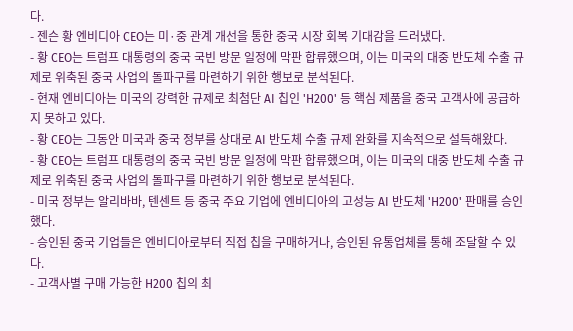다.
- 젠슨 황 엔비디아 CEO는 미·중 관계 개선을 통한 중국 시장 회복 기대감을 드러냈다.
- 황 CEO는 트럼프 대통령의 중국 국빈 방문 일정에 막판 합류했으며, 이는 미국의 대중 반도체 수출 규제로 위축된 중국 사업의 돌파구를 마련하기 위한 행보로 분석된다.
- 현재 엔비디아는 미국의 강력한 규제로 최첨단 AI 칩인 'H200' 등 핵심 제품을 중국 고객사에 공급하지 못하고 있다.
- 황 CEO는 그동안 미국과 중국 정부를 상대로 AI 반도체 수출 규제 완화를 지속적으로 설득해왔다.
- 황 CEO는 트럼프 대통령의 중국 국빈 방문 일정에 막판 합류했으며, 이는 미국의 대중 반도체 수출 규제로 위축된 중국 사업의 돌파구를 마련하기 위한 행보로 분석된다.
- 미국 정부는 알리바바, 텐센트 등 중국 주요 기업에 엔비디아의 고성능 AI 반도체 'H200' 판매를 승인했다.
- 승인된 중국 기업들은 엔비디아로부터 직접 칩을 구매하거나, 승인된 유통업체를 통해 조달할 수 있다.
- 고객사별 구매 가능한 H200 칩의 최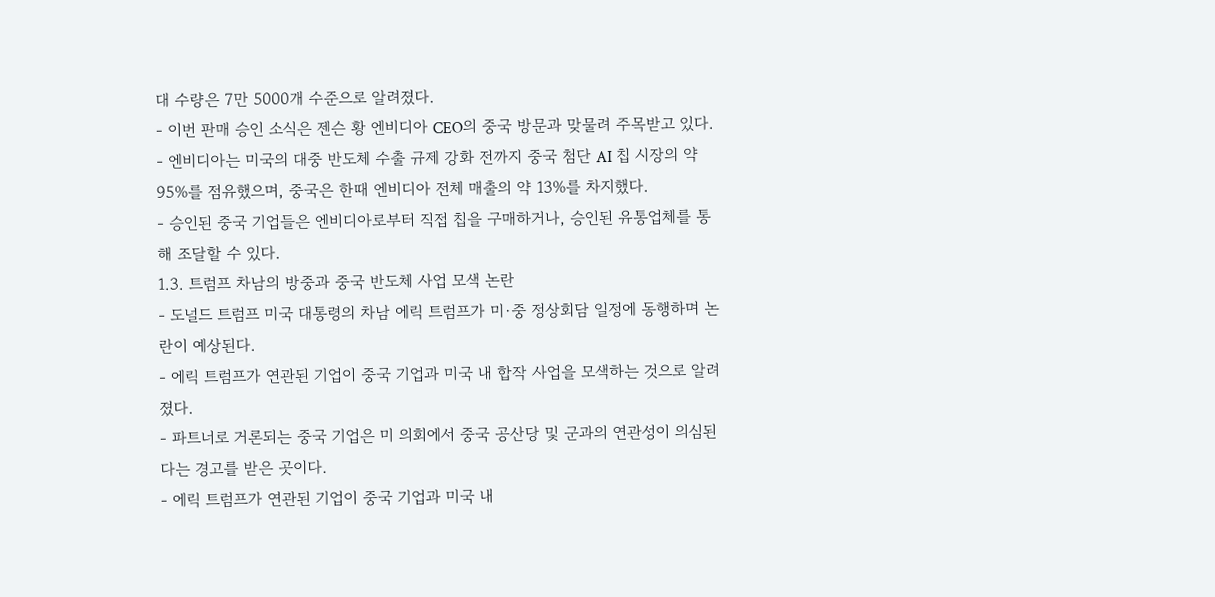대 수량은 7만 5000개 수준으로 알려졌다.
- 이번 판매 승인 소식은 젠슨 황 엔비디아 CEO의 중국 방문과 맞물려 주목받고 있다.
- 엔비디아는 미국의 대중 반도체 수출 규제 강화 전까지 중국 첨단 AI 칩 시장의 약 95%를 점유했으며, 중국은 한때 엔비디아 전체 매출의 약 13%를 차지했다.
- 승인된 중국 기업들은 엔비디아로부터 직접 칩을 구매하거나, 승인된 유통업체를 통해 조달할 수 있다.
1.3. 트럼프 차남의 방중과 중국 반도체 사업 모색 논란
- 도널드 트럼프 미국 대통령의 차남 에릭 트럼프가 미·중 정상회담 일정에 동행하며 논란이 예상된다.
- 에릭 트럼프가 연관된 기업이 중국 기업과 미국 내 합작 사업을 모색하는 것으로 알려졌다.
- 파트너로 거론되는 중국 기업은 미 의회에서 중국 공산당 및 군과의 연관성이 의심된다는 경고를 받은 곳이다.
- 에릭 트럼프가 연관된 기업이 중국 기업과 미국 내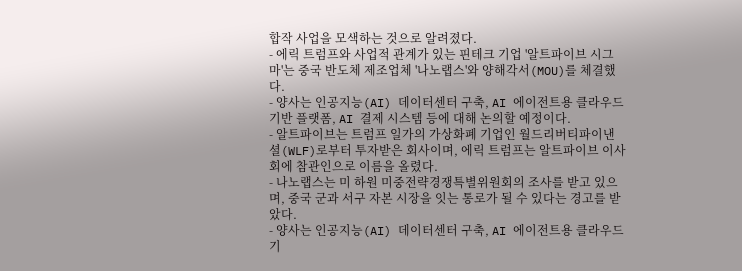합작 사업을 모색하는 것으로 알려졌다.
- 에릭 트럼프와 사업적 관계가 있는 핀테크 기업 '알트파이브 시그마'는 중국 반도체 제조업체 '나노랩스'와 양해각서(MOU)를 체결했다.
- 양사는 인공지능(AI) 데이터센터 구축, AI 에이전트용 클라우드 기반 플랫폼, AI 결제 시스템 등에 대해 논의할 예정이다.
- 알트파이브는 트럼프 일가의 가상화폐 기업인 월드리버티파이낸셜(WLF)로부터 투자받은 회사이며, 에릭 트럼프는 알트파이브 이사회에 참관인으로 이름을 올렸다.
- 나노랩스는 미 하원 미중전략경쟁특별위원회의 조사를 받고 있으며, 중국 군과 서구 자본 시장을 잇는 통로가 될 수 있다는 경고를 받았다.
- 양사는 인공지능(AI) 데이터센터 구축, AI 에이전트용 클라우드 기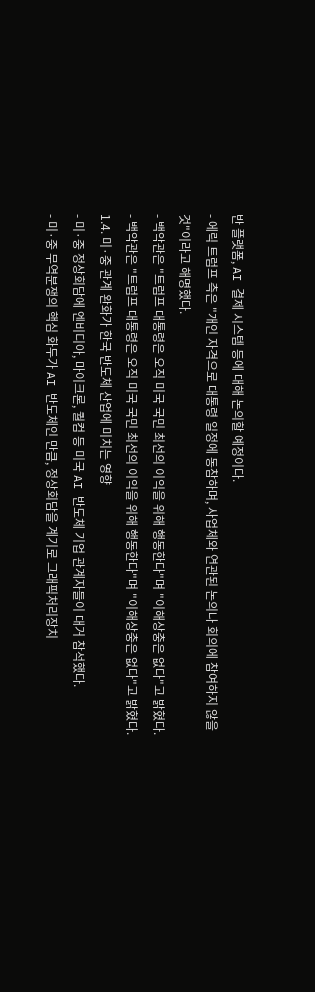반 플랫폼, AI 결제 시스템 등에 대해 논의할 예정이다.
- 에릭 트럼프 측은 "개인 자격으로 대통령 일정에 동참하며, 사업체와 연관된 논의나 회의에 참여하지 않을 것"이라고 해명했다.
- 백악관은 "트럼프 대통령은 오직 미국 국민 최선의 이익을 위해 행동한다"며 "이해상충은 없다"고 밝혔다.
- 백악관은 "트럼프 대통령은 오직 미국 국민 최선의 이익을 위해 행동한다"며 "이해상충은 없다"고 밝혔다.
1.4. 미·중 관계 완화가 한국 반도체 산업에 미치는 영향
- 미·중 정상회담에 엔비디아, 마이크론, 퀄컴 등 미국 AI 반도체 기업 관계자들이 대거 참석했다.
- 미·중 무역분쟁의 핵심 화두가 AI 반도체인 만큼, 정상회담을 계기로 그래픽처리장치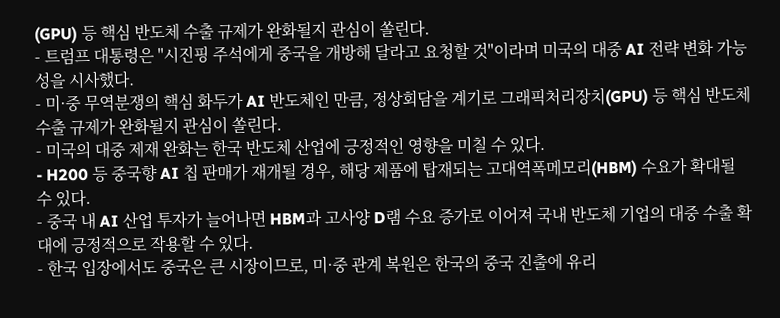(GPU) 등 핵심 반도체 수출 규제가 완화될지 관심이 쏠린다.
- 트럼프 대통령은 "시진핑 주석에게 중국을 개방해 달라고 요청할 것"이라며 미국의 대중 AI 전략 변화 가능성을 시사했다.
- 미·중 무역분쟁의 핵심 화두가 AI 반도체인 만큼, 정상회담을 계기로 그래픽처리장치(GPU) 등 핵심 반도체 수출 규제가 완화될지 관심이 쏠린다.
- 미국의 대중 제재 완화는 한국 반도체 산업에 긍정적인 영향을 미칠 수 있다.
- H200 등 중국향 AI 칩 판매가 재개될 경우, 해당 제품에 탑재되는 고대역폭메모리(HBM) 수요가 확대될 수 있다.
- 중국 내 AI 산업 투자가 늘어나면 HBM과 고사양 D램 수요 증가로 이어져 국내 반도체 기업의 대중 수출 확대에 긍정적으로 작용할 수 있다.
- 한국 입장에서도 중국은 큰 시장이므로, 미·중 관계 복원은 한국의 중국 진출에 유리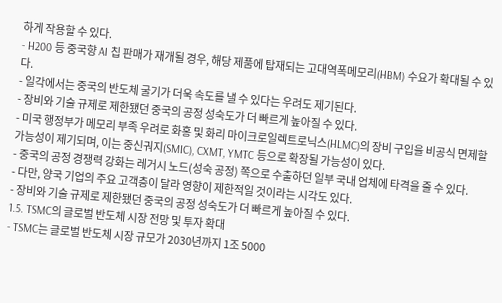하게 작용할 수 있다.
- H200 등 중국향 AI 칩 판매가 재개될 경우, 해당 제품에 탑재되는 고대역폭메모리(HBM) 수요가 확대될 수 있다.
- 일각에서는 중국의 반도체 굴기가 더욱 속도를 낼 수 있다는 우려도 제기된다.
- 장비와 기술 규제로 제한됐던 중국의 공정 성숙도가 더 빠르게 높아질 수 있다.
- 미국 행정부가 메모리 부족 우려로 화홍 및 화리 마이크로일렉트로닉스(HLMC)의 장비 구입을 비공식 면제할 가능성이 제기되며, 이는 중신궈지(SMIC), CXMT, YMTC 등으로 확장될 가능성이 있다.
- 중국의 공정 경쟁력 강화는 레거시 노드(성숙 공정) 쪽으로 수출하던 일부 국내 업체에 타격을 줄 수 있다.
- 다만, 양국 기업의 주요 고객층이 달라 영향이 제한적일 것이라는 시각도 있다.
- 장비와 기술 규제로 제한됐던 중국의 공정 성숙도가 더 빠르게 높아질 수 있다.
1.5. TSMC의 글로벌 반도체 시장 전망 및 투자 확대
- TSMC는 글로벌 반도체 시장 규모가 2030년까지 1조 5000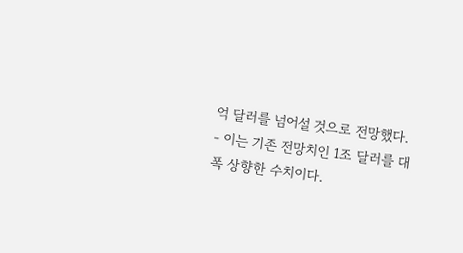억 달러를 넘어설 것으로 전망했다.
- 이는 기존 전망치인 1조 달러를 대폭 상향한 수치이다.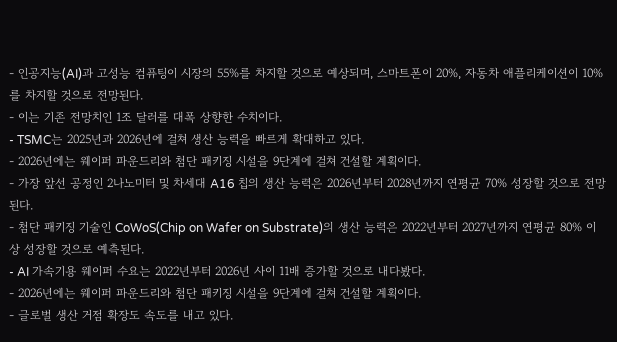- 인공지능(AI)과 고성능 컴퓨팅이 시장의 55%를 차지할 것으로 예상되며, 스마트폰이 20%, 자동차 애플리케이션이 10%를 차지할 것으로 전망된다.
- 이는 기존 전망치인 1조 달러를 대폭 상향한 수치이다.
- TSMC는 2025년과 2026년에 걸쳐 생산 능력을 빠르게 확대하고 있다.
- 2026년에는 웨이퍼 파운드리와 첨단 패키징 시설을 9단계에 걸쳐 건설할 계획이다.
- 가장 앞선 공정인 2나노미터 및 차세대 A16 칩의 생산 능력은 2026년부터 2028년까지 연평균 70% 성장할 것으로 전망된다.
- 첨단 패키징 기술인 CoWoS(Chip on Wafer on Substrate)의 생산 능력은 2022년부터 2027년까지 연평균 80% 이상 성장할 것으로 예측된다.
- AI 가속기용 웨이퍼 수요는 2022년부터 2026년 사이 11배 증가할 것으로 내다봤다.
- 2026년에는 웨이퍼 파운드리와 첨단 패키징 시설을 9단계에 걸쳐 건설할 계획이다.
- 글로벌 생산 거점 확장도 속도를 내고 있다.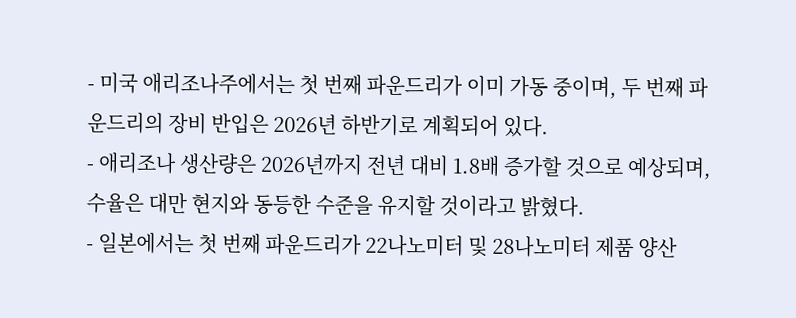- 미국 애리조나주에서는 첫 번째 파운드리가 이미 가동 중이며, 두 번째 파운드리의 장비 반입은 2026년 하반기로 계획되어 있다.
- 애리조나 생산량은 2026년까지 전년 대비 1.8배 증가할 것으로 예상되며, 수율은 대만 현지와 동등한 수준을 유지할 것이라고 밝혔다.
- 일본에서는 첫 번째 파운드리가 22나노미터 및 28나노미터 제품 양산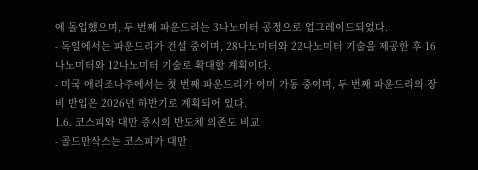에 돌입했으며, 두 번째 파운드리는 3나노미터 공정으로 업그레이드되었다.
- 독일에서는 파운드리가 건설 중이며, 28나노미터와 22나노미터 기술을 제공한 후 16나노미터와 12나노미터 기술로 확대할 계획이다.
- 미국 애리조나주에서는 첫 번째 파운드리가 이미 가동 중이며, 두 번째 파운드리의 장비 반입은 2026년 하반기로 계획되어 있다.
1.6. 코스피와 대만 증시의 반도체 의존도 비교
- 골드만삭스는 코스피가 대만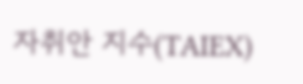자취안 지수(TAIEX)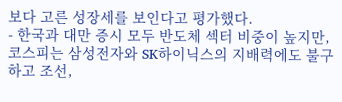보다 고른 성장세를 보인다고 평가했다.
- 한국과 대만 증시 모두 반도체 섹터 비중이 높지만, 코스피는 삼성전자와 SK하이닉스의 지배력에도 불구하고 조선,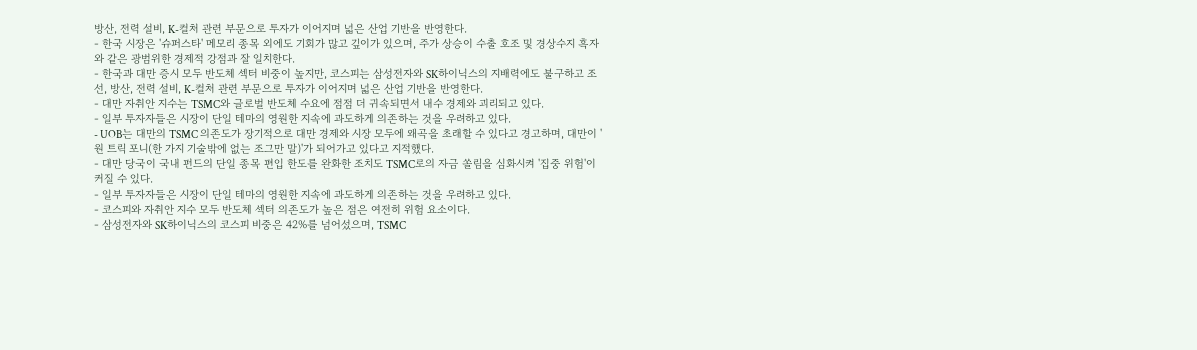방산, 전력 설비, K-컬처 관련 부문으로 투자가 이어지며 넓은 산업 기반을 반영한다.
- 한국 시장은 '슈퍼스타' 메모리 종목 외에도 기회가 많고 깊이가 있으며, 주가 상승이 수출 호조 및 경상수지 흑자와 같은 광범위한 경제적 강점과 잘 일치한다.
- 한국과 대만 증시 모두 반도체 섹터 비중이 높지만, 코스피는 삼성전자와 SK하이닉스의 지배력에도 불구하고 조선, 방산, 전력 설비, K-컬처 관련 부문으로 투자가 이어지며 넓은 산업 기반을 반영한다.
- 대만 자취안 지수는 TSMC와 글로벌 반도체 수요에 점점 더 귀속되면서 내수 경제와 괴리되고 있다.
- 일부 투자자들은 시장이 단일 테마의 영원한 지속에 과도하게 의존하는 것을 우려하고 있다.
- UOB는 대만의 TSMC 의존도가 장기적으로 대만 경제와 시장 모두에 왜곡을 초래할 수 있다고 경고하며, 대만이 '원 트릭 포니(한 가지 기술밖에 없는 조그만 말)'가 되어가고 있다고 지적했다.
- 대만 당국이 국내 펀드의 단일 종목 편입 한도를 완화한 조치도 TSMC로의 자금 쏠림을 심화시켜 '집중 위험'이 커질 수 있다.
- 일부 투자자들은 시장이 단일 테마의 영원한 지속에 과도하게 의존하는 것을 우려하고 있다.
- 코스피와 자취안 지수 모두 반도체 섹터 의존도가 높은 점은 여전히 위험 요소이다.
- 삼성전자와 SK하이닉스의 코스피 비중은 42%를 넘어섰으며, TSMC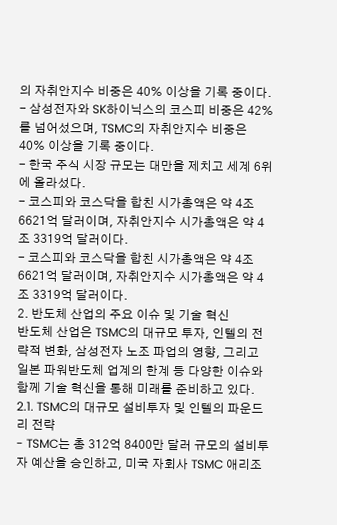의 자취안지수 비중은 40% 이상을 기록 중이다.
- 삼성전자와 SK하이닉스의 코스피 비중은 42%를 넘어섰으며, TSMC의 자취안지수 비중은 40% 이상을 기록 중이다.
- 한국 주식 시장 규모는 대만을 제치고 세계 6위에 올라섰다.
- 코스피와 코스닥을 합친 시가총액은 약 4조 6621억 달러이며, 자취안지수 시가총액은 약 4조 3319억 달러이다.
- 코스피와 코스닥을 합친 시가총액은 약 4조 6621억 달러이며, 자취안지수 시가총액은 약 4조 3319억 달러이다.
2. 반도체 산업의 주요 이슈 및 기술 혁신
반도체 산업은 TSMC의 대규모 투자, 인텔의 전략적 변화, 삼성전자 노조 파업의 영향, 그리고 일본 파워반도체 업계의 한계 등 다양한 이슈와 함께 기술 혁신을 통해 미래를 준비하고 있다.
2.1. TSMC의 대규모 설비투자 및 인텔의 파운드리 전략
- TSMC는 총 312억 8400만 달러 규모의 설비투자 예산을 승인하고, 미국 자회사 TSMC 애리조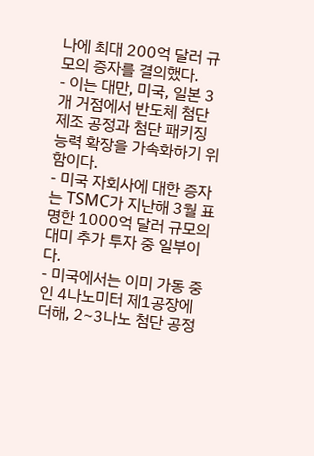나에 최대 200억 달러 규모의 증자를 결의했다.
- 이는 대만, 미국, 일본 3개 거점에서 반도체 첨단 제조 공정과 첨단 패키징 능력 확장을 가속화하기 위함이다.
- 미국 자회사에 대한 증자는 TSMC가 지난해 3월 표명한 1000억 달러 규모의 대미 추가 투자 중 일부이다.
- 미국에서는 이미 가동 중인 4나노미터 제1공장에 더해, 2~3나노 첨단 공정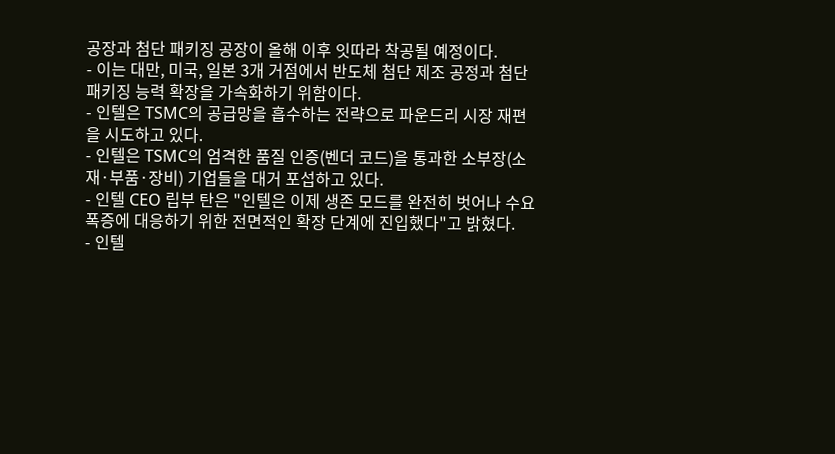공장과 첨단 패키징 공장이 올해 이후 잇따라 착공될 예정이다.
- 이는 대만, 미국, 일본 3개 거점에서 반도체 첨단 제조 공정과 첨단 패키징 능력 확장을 가속화하기 위함이다.
- 인텔은 TSMC의 공급망을 흡수하는 전략으로 파운드리 시장 재편을 시도하고 있다.
- 인텔은 TSMC의 엄격한 품질 인증(벤더 코드)을 통과한 소부장(소재·부품·장비) 기업들을 대거 포섭하고 있다.
- 인텔 CEO 립부 탄은 "인텔은 이제 생존 모드를 완전히 벗어나 수요 폭증에 대응하기 위한 전면적인 확장 단계에 진입했다"고 밝혔다.
- 인텔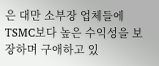은 대만 소부장 업체들에 TSMC보다 높은 수익성을 보장하며 구애하고 있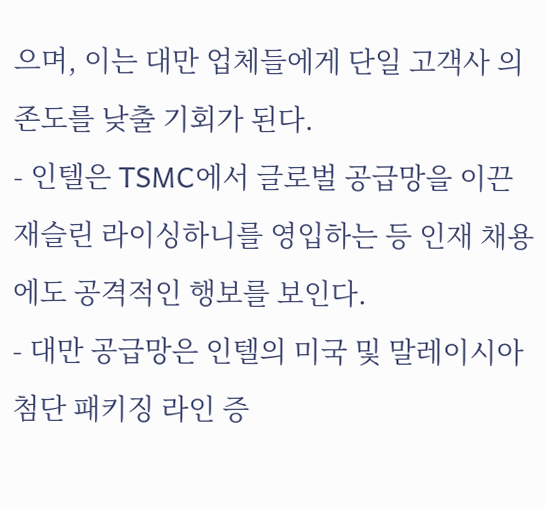으며, 이는 대만 업체들에게 단일 고객사 의존도를 낮출 기회가 된다.
- 인텔은 TSMC에서 글로벌 공급망을 이끈 재슬린 라이싱하니를 영입하는 등 인재 채용에도 공격적인 행보를 보인다.
- 대만 공급망은 인텔의 미국 및 말레이시아 첨단 패키징 라인 증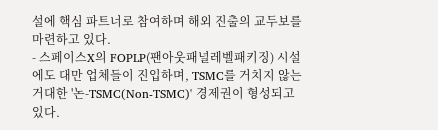설에 핵심 파트너로 참여하며 해외 진출의 교두보를 마련하고 있다.
- 스페이스X의 FOPLP(팬아웃패널레벨패키징) 시설에도 대만 업체들이 진입하며, TSMC를 거치지 않는 거대한 '논-TSMC(Non-TSMC)' 경제권이 형성되고 있다.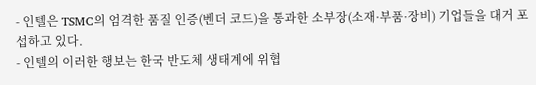- 인텔은 TSMC의 엄격한 품질 인증(벤더 코드)을 통과한 소부장(소재·부품·장비) 기업들을 대거 포섭하고 있다.
- 인텔의 이러한 행보는 한국 반도체 생태계에 위협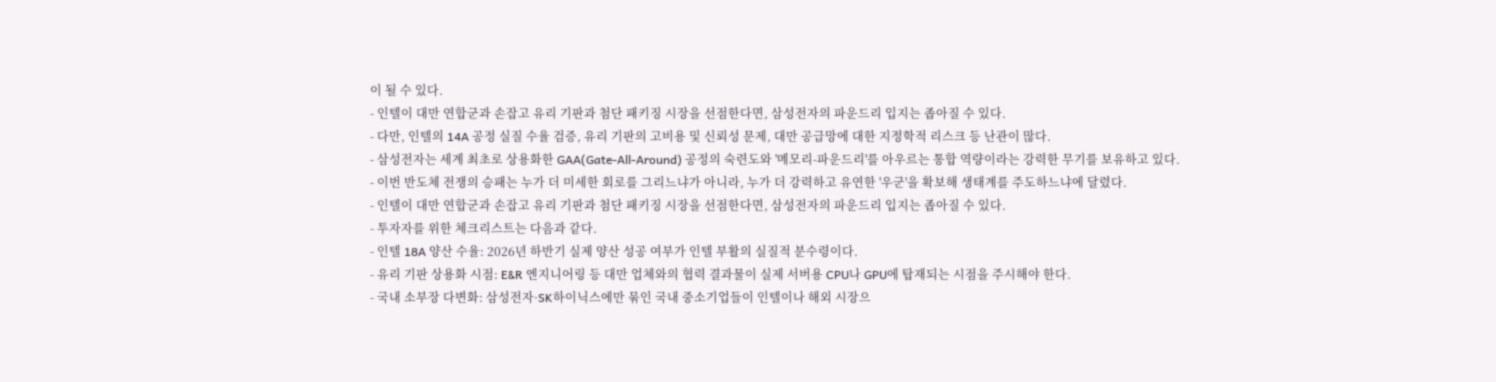이 될 수 있다.
- 인텔이 대만 연합군과 손잡고 유리 기판과 첨단 패키징 시장을 선점한다면, 삼성전자의 파운드리 입지는 좁아질 수 있다.
- 다만, 인텔의 14A 공정 실질 수율 검증, 유리 기판의 고비용 및 신뢰성 문제, 대만 공급망에 대한 지정학적 리스크 등 난관이 많다.
- 삼성전자는 세계 최초로 상용화한 GAA(Gate-All-Around) 공정의 숙련도와 '메모리-파운드리'를 아우르는 통합 역량이라는 강력한 무기를 보유하고 있다.
- 이번 반도체 전쟁의 승패는 누가 더 미세한 회로를 그리느냐가 아니라, 누가 더 강력하고 유연한 '우군'을 확보해 생태계를 주도하느냐에 달렸다.
- 인텔이 대만 연합군과 손잡고 유리 기판과 첨단 패키징 시장을 선점한다면, 삼성전자의 파운드리 입지는 좁아질 수 있다.
- 투자자를 위한 체크리스트는 다음과 같다.
- 인텔 18A 양산 수율: 2026년 하반기 실제 양산 성공 여부가 인텔 부활의 실질적 분수령이다.
- 유리 기판 상용화 시점: E&R 엔지니어링 등 대만 업체와의 협력 결과물이 실제 서버용 CPU나 GPU에 탑재되는 시점을 주시해야 한다.
- 국내 소부장 다변화: 삼성전자·SK하이닉스에만 묶인 국내 중소기업들이 인텔이나 해외 시장으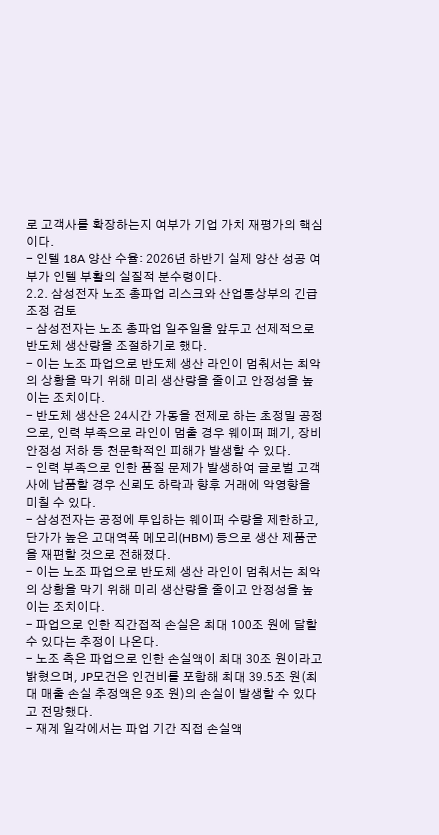로 고객사를 확장하는지 여부가 기업 가치 재평가의 핵심이다.
- 인텔 18A 양산 수율: 2026년 하반기 실제 양산 성공 여부가 인텔 부활의 실질적 분수령이다.
2.2. 삼성전자 노조 총파업 리스크와 산업통상부의 긴급 조정 검토
- 삼성전자는 노조 총파업 일주일을 앞두고 선제적으로 반도체 생산량을 조절하기로 했다.
- 이는 노조 파업으로 반도체 생산 라인이 멈춰서는 최악의 상황을 막기 위해 미리 생산량을 줄이고 안정성을 높이는 조치이다.
- 반도체 생산은 24시간 가동을 전제로 하는 초정밀 공정으로, 인력 부족으로 라인이 멈출 경우 웨이퍼 폐기, 장비 안정성 저하 등 천문학적인 피해가 발생할 수 있다.
- 인력 부족으로 인한 품질 문제가 발생하여 글로벌 고객사에 납품할 경우 신뢰도 하락과 향후 거래에 악영향을 미칠 수 있다.
- 삼성전자는 공정에 투입하는 웨이퍼 수량을 제한하고, 단가가 높은 고대역폭 메모리(HBM) 등으로 생산 제품군을 재편할 것으로 전해졌다.
- 이는 노조 파업으로 반도체 생산 라인이 멈춰서는 최악의 상황을 막기 위해 미리 생산량을 줄이고 안정성을 높이는 조치이다.
- 파업으로 인한 직간접적 손실은 최대 100조 원에 달할 수 있다는 추정이 나온다.
- 노조 측은 파업으로 인한 손실액이 최대 30조 원이라고 밝혔으며, JP모건은 인건비를 포함해 최대 39.5조 원(최대 매출 손실 추정액은 9조 원)의 손실이 발생할 수 있다고 전망했다.
- 재계 일각에서는 파업 기간 직접 손실액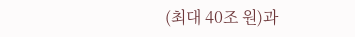(최대 40조 원)과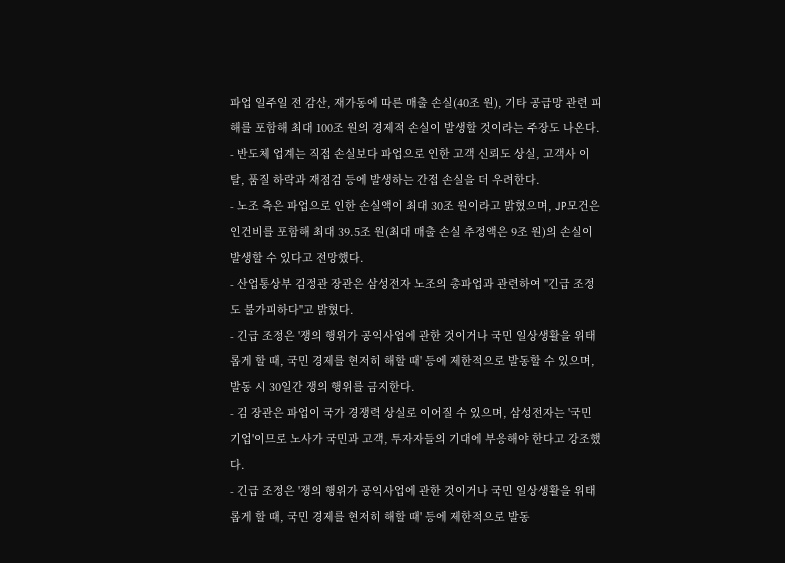파업 일주일 전 감산, 재가동에 따른 매출 손실(40조 원), 기타 공급망 관련 피해를 포함해 최대 100조 원의 경제적 손실이 발생할 것이라는 주장도 나온다.
- 반도체 업계는 직접 손실보다 파업으로 인한 고객 신뢰도 상실, 고객사 이탈, 품질 하락과 재점검 등에 발생하는 간접 손실을 더 우려한다.
- 노조 측은 파업으로 인한 손실액이 최대 30조 원이라고 밝혔으며, JP모건은 인건비를 포함해 최대 39.5조 원(최대 매출 손실 추정액은 9조 원)의 손실이 발생할 수 있다고 전망했다.
- 산업통상부 김정관 장관은 삼성전자 노조의 총파업과 관련하여 "긴급 조정도 불가피하다"고 밝혔다.
- 긴급 조정은 '쟁의 행위가 공익사업에 관한 것이거나 국민 일상생활을 위태롭게 할 때, 국민 경제를 현저히 해할 때' 등에 제한적으로 발동할 수 있으며, 발동 시 30일간 쟁의 행위를 금지한다.
- 김 장관은 파업이 국가 경쟁력 상실로 이어질 수 있으며, 삼성전자는 '국민기업'이므로 노사가 국민과 고객, 투자자들의 기대에 부응해야 한다고 강조했다.
- 긴급 조정은 '쟁의 행위가 공익사업에 관한 것이거나 국민 일상생활을 위태롭게 할 때, 국민 경제를 현저히 해할 때' 등에 제한적으로 발동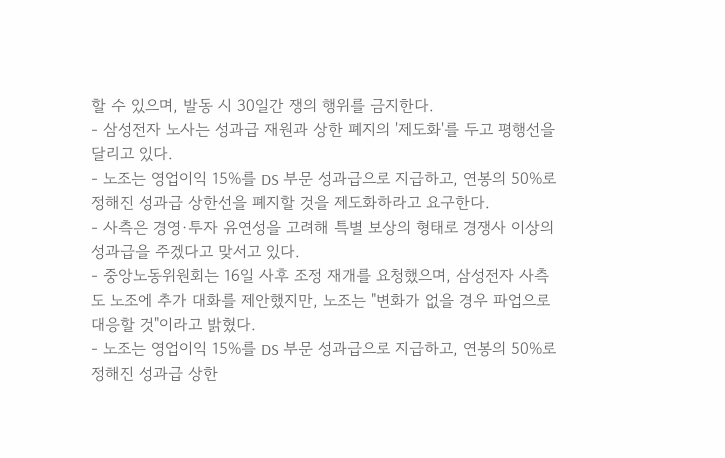할 수 있으며, 발동 시 30일간 쟁의 행위를 금지한다.
- 삼성전자 노사는 성과급 재원과 상한 폐지의 '제도화'를 두고 평행선을 달리고 있다.
- 노조는 영업이익 15%를 DS 부문 성과급으로 지급하고, 연봉의 50%로 정해진 성과급 상한선을 폐지할 것을 제도화하라고 요구한다.
- 사측은 경영·투자 유연성을 고려해 특별 보상의 형태로 경쟁사 이상의 성과급을 주겠다고 맞서고 있다.
- 중앙노동위원회는 16일 사후 조정 재개를 요청했으며, 삼성전자 사측도 노조에 추가 대화를 제안했지만, 노조는 "변화가 없을 경우 파업으로 대응할 것"이라고 밝혔다.
- 노조는 영업이익 15%를 DS 부문 성과급으로 지급하고, 연봉의 50%로 정해진 성과급 상한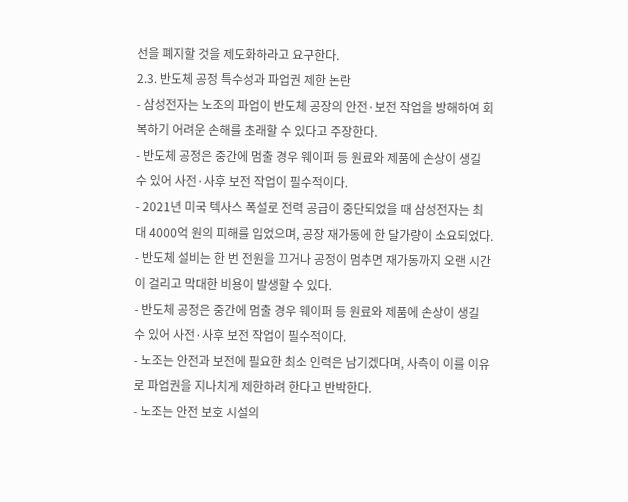선을 폐지할 것을 제도화하라고 요구한다.
2.3. 반도체 공정 특수성과 파업권 제한 논란
- 삼성전자는 노조의 파업이 반도체 공장의 안전·보전 작업을 방해하여 회복하기 어려운 손해를 초래할 수 있다고 주장한다.
- 반도체 공정은 중간에 멈출 경우 웨이퍼 등 원료와 제품에 손상이 생길 수 있어 사전·사후 보전 작업이 필수적이다.
- 2021년 미국 텍사스 폭설로 전력 공급이 중단되었을 때 삼성전자는 최대 4000억 원의 피해를 입었으며, 공장 재가동에 한 달가량이 소요되었다.
- 반도체 설비는 한 번 전원을 끄거나 공정이 멈추면 재가동까지 오랜 시간이 걸리고 막대한 비용이 발생할 수 있다.
- 반도체 공정은 중간에 멈출 경우 웨이퍼 등 원료와 제품에 손상이 생길 수 있어 사전·사후 보전 작업이 필수적이다.
- 노조는 안전과 보전에 필요한 최소 인력은 남기겠다며, 사측이 이를 이유로 파업권을 지나치게 제한하려 한다고 반박한다.
- 노조는 안전 보호 시설의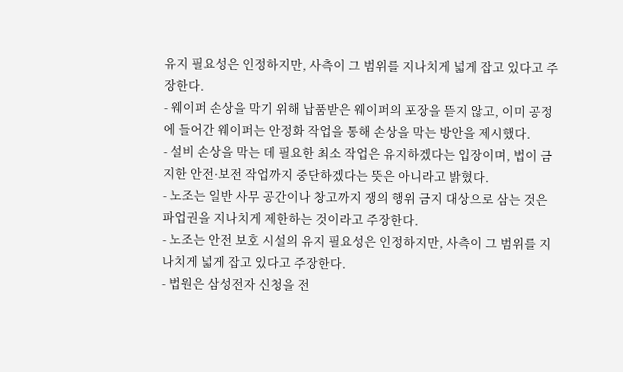유지 필요성은 인정하지만, 사측이 그 범위를 지나치게 넓게 잡고 있다고 주장한다.
- 웨이퍼 손상을 막기 위해 납품받은 웨이퍼의 포장을 뜯지 않고, 이미 공정에 들어간 웨이퍼는 안정화 작업을 통해 손상을 막는 방안을 제시했다.
- 설비 손상을 막는 데 필요한 최소 작업은 유지하겠다는 입장이며, 법이 금지한 안전·보전 작업까지 중단하겠다는 뜻은 아니라고 밝혔다.
- 노조는 일반 사무 공간이나 창고까지 쟁의 행위 금지 대상으로 삼는 것은 파업권을 지나치게 제한하는 것이라고 주장한다.
- 노조는 안전 보호 시설의 유지 필요성은 인정하지만, 사측이 그 범위를 지나치게 넓게 잡고 있다고 주장한다.
- 법원은 삼성전자 신청을 전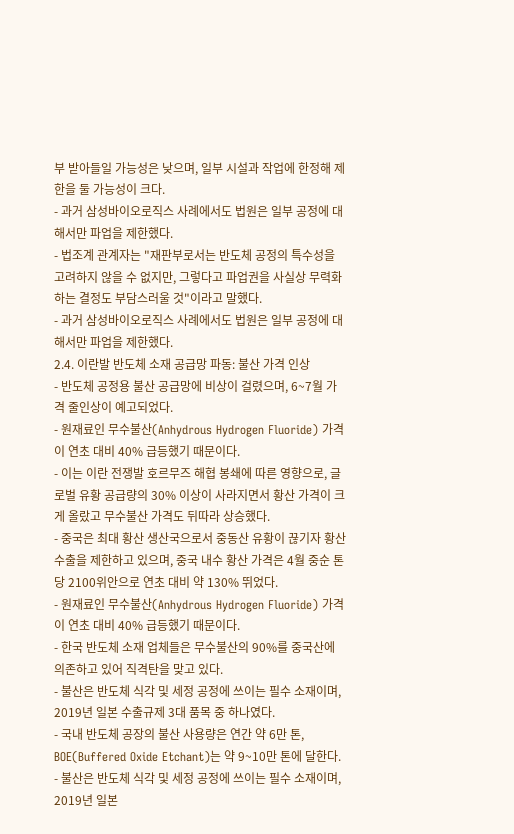부 받아들일 가능성은 낮으며, 일부 시설과 작업에 한정해 제한을 둘 가능성이 크다.
- 과거 삼성바이오로직스 사례에서도 법원은 일부 공정에 대해서만 파업을 제한했다.
- 법조계 관계자는 "재판부로서는 반도체 공정의 특수성을 고려하지 않을 수 없지만, 그렇다고 파업권을 사실상 무력화하는 결정도 부담스러울 것"이라고 말했다.
- 과거 삼성바이오로직스 사례에서도 법원은 일부 공정에 대해서만 파업을 제한했다.
2.4. 이란발 반도체 소재 공급망 파동: 불산 가격 인상
- 반도체 공정용 불산 공급망에 비상이 걸렸으며, 6~7월 가격 줄인상이 예고되었다.
- 원재료인 무수불산(Anhydrous Hydrogen Fluoride) 가격이 연초 대비 40% 급등했기 때문이다.
- 이는 이란 전쟁발 호르무즈 해협 봉쇄에 따른 영향으로, 글로벌 유황 공급량의 30% 이상이 사라지면서 황산 가격이 크게 올랐고 무수불산 가격도 뒤따라 상승했다.
- 중국은 최대 황산 생산국으로서 중동산 유황이 끊기자 황산 수출을 제한하고 있으며, 중국 내수 황산 가격은 4월 중순 톤당 2100위안으로 연초 대비 약 130% 뛰었다.
- 원재료인 무수불산(Anhydrous Hydrogen Fluoride) 가격이 연초 대비 40% 급등했기 때문이다.
- 한국 반도체 소재 업체들은 무수불산의 90%를 중국산에 의존하고 있어 직격탄을 맞고 있다.
- 불산은 반도체 식각 및 세정 공정에 쓰이는 필수 소재이며, 2019년 일본 수출규제 3대 품목 중 하나였다.
- 국내 반도체 공장의 불산 사용량은 연간 약 6만 톤, BOE(Buffered Oxide Etchant)는 약 9~10만 톤에 달한다.
- 불산은 반도체 식각 및 세정 공정에 쓰이는 필수 소재이며, 2019년 일본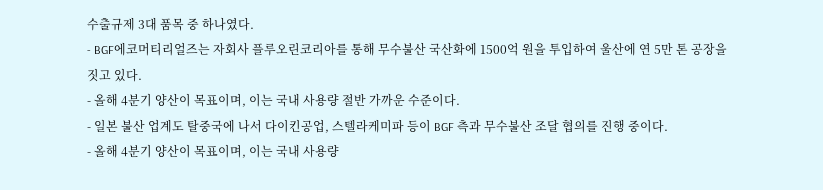수출규제 3대 품목 중 하나였다.
- BGF에코머티리얼즈는 자회사 플루오린코리아를 통해 무수불산 국산화에 1500억 원을 투입하여 울산에 연 5만 톤 공장을 짓고 있다.
- 올해 4분기 양산이 목표이며, 이는 국내 사용량 절반 가까운 수준이다.
- 일본 불산 업계도 탈중국에 나서 다이킨공업, 스텔라케미파 등이 BGF 측과 무수불산 조달 협의를 진행 중이다.
- 올해 4분기 양산이 목표이며, 이는 국내 사용량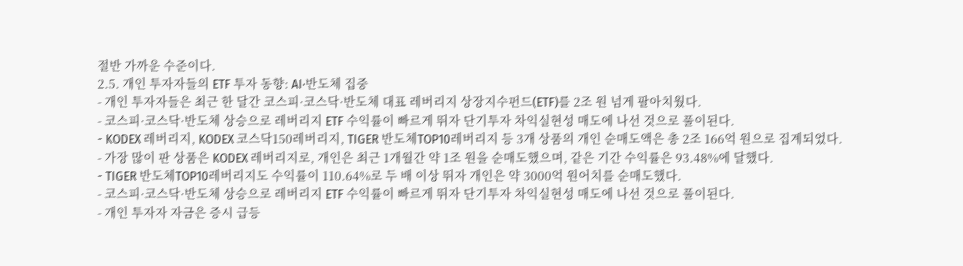절반 가까운 수준이다.
2.5. 개인 투자자들의 ETF 투자 동향: AI·반도체 집중
- 개인 투자자들은 최근 한 달간 코스피·코스닥·반도체 대표 레버리지 상장지수펀드(ETF)를 2조 원 넘게 팔아치웠다.
- 코스피·코스닥·반도체 상승으로 레버리지 ETF 수익률이 빠르게 뛰자 단기투자 차익실현성 매도에 나선 것으로 풀이된다.
- KODEX 레버리지, KODEX 코스닥150레버리지, TIGER 반도체TOP10레버리지 등 3개 상품의 개인 순매도액은 총 2조 166억 원으로 집계되었다.
- 가장 많이 판 상품은 KODEX 레버리지로, 개인은 최근 1개월간 약 1조 원을 순매도했으며, 같은 기간 수익률은 93.48%에 달했다.
- TIGER 반도체TOP10레버리지도 수익률이 110.64%로 두 배 이상 뛰자 개인은 약 3000억 원어치를 순매도했다.
- 코스피·코스닥·반도체 상승으로 레버리지 ETF 수익률이 빠르게 뛰자 단기투자 차익실현성 매도에 나선 것으로 풀이된다.
- 개인 투자자 자금은 증시 급등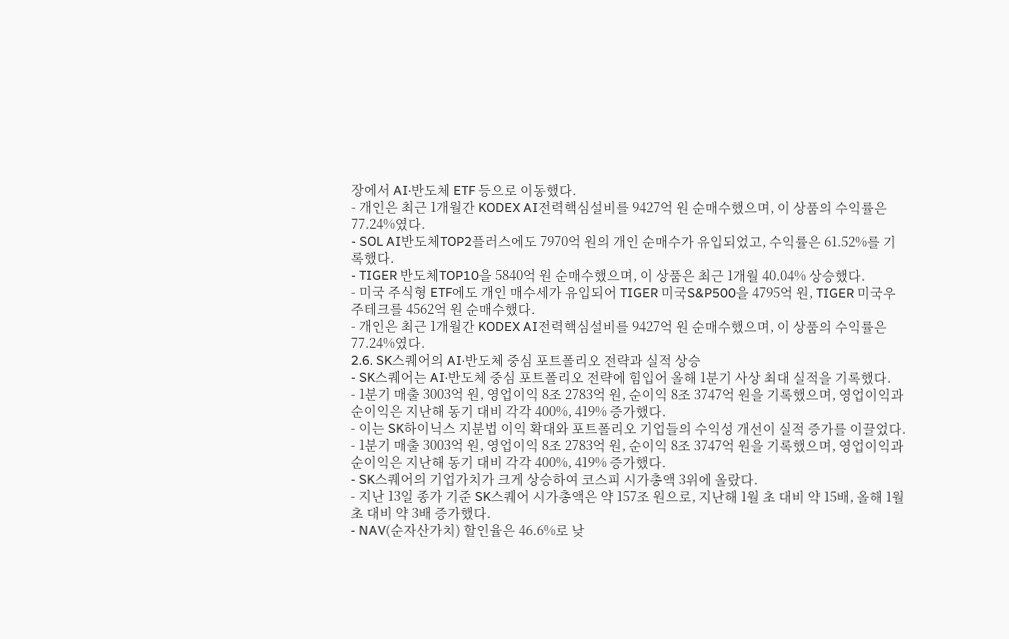장에서 AI·반도체 ETF 등으로 이동했다.
- 개인은 최근 1개월간 KODEX AI전력핵심설비를 9427억 원 순매수했으며, 이 상품의 수익률은 77.24%였다.
- SOL AI반도체TOP2플러스에도 7970억 원의 개인 순매수가 유입되었고, 수익률은 61.52%를 기록했다.
- TIGER 반도체TOP10을 5840억 원 순매수했으며, 이 상품은 최근 1개월 40.04% 상승했다.
- 미국 주식형 ETF에도 개인 매수세가 유입되어 TIGER 미국S&P500을 4795억 원, TIGER 미국우주테크를 4562억 원 순매수했다.
- 개인은 최근 1개월간 KODEX AI전력핵심설비를 9427억 원 순매수했으며, 이 상품의 수익률은 77.24%였다.
2.6. SK스퀘어의 AI·반도체 중심 포트폴리오 전략과 실적 상승
- SK스퀘어는 AI·반도체 중심 포트폴리오 전략에 힘입어 올해 1분기 사상 최대 실적을 기록했다.
- 1분기 매출 3003억 원, 영업이익 8조 2783억 원, 순이익 8조 3747억 원을 기록했으며, 영업이익과 순이익은 지난해 동기 대비 각각 400%, 419% 증가했다.
- 이는 SK하이닉스 지분법 이익 확대와 포트폴리오 기업들의 수익성 개선이 실적 증가를 이끌었다.
- 1분기 매출 3003억 원, 영업이익 8조 2783억 원, 순이익 8조 3747억 원을 기록했으며, 영업이익과 순이익은 지난해 동기 대비 각각 400%, 419% 증가했다.
- SK스퀘어의 기업가치가 크게 상승하여 코스피 시가총액 3위에 올랐다.
- 지난 13일 종가 기준 SK스퀘어 시가총액은 약 157조 원으로, 지난해 1월 초 대비 약 15배, 올해 1월 초 대비 약 3배 증가했다.
- NAV(순자산가치) 할인율은 46.6%로 낮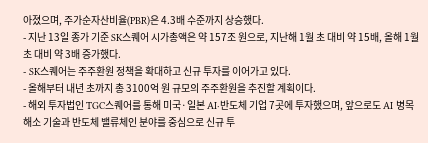아졌으며, 주가순자산비율(PBR)은 4.3배 수준까지 상승했다.
- 지난 13일 종가 기준 SK스퀘어 시가총액은 약 157조 원으로, 지난해 1월 초 대비 약 15배, 올해 1월 초 대비 약 3배 증가했다.
- SK스퀘어는 주주환원 정책을 확대하고 신규 투자를 이어가고 있다.
- 올해부터 내년 초까지 총 3100억 원 규모의 주주환원을 추진할 계획이다.
- 해외 투자법인 TGC스퀘어를 통해 미국·일본 AI·반도체 기업 7곳에 투자했으며, 앞으로도 AI 병목 해소 기술과 반도체 밸류체인 분야를 중심으로 신규 투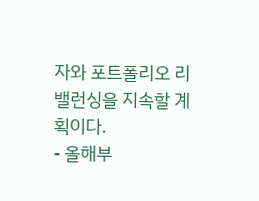자와 포트폴리오 리밸런싱을 지속할 계획이다.
- 올해부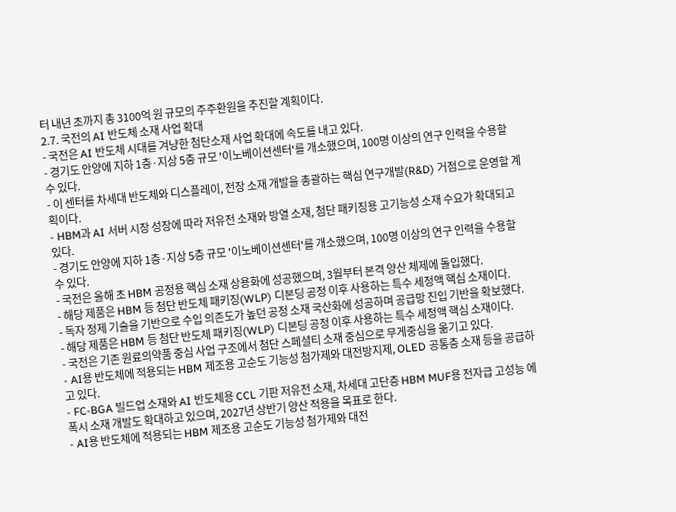터 내년 초까지 총 3100억 원 규모의 주주환원을 추진할 계획이다.
2.7. 국전의 AI 반도체 소재 사업 확대
- 국전은 AI 반도체 시대를 겨냥한 첨단소재 사업 확대에 속도를 내고 있다.
- 경기도 안양에 지하 1층·지상 5층 규모 '이노베이션센터'를 개소했으며, 100명 이상의 연구 인력을 수용할 수 있다.
- 이 센터를 차세대 반도체와 디스플레이, 전장 소재 개발을 총괄하는 핵심 연구개발(R&D) 거점으로 운영할 계획이다.
- HBM과 AI 서버 시장 성장에 따라 저유전 소재와 방열 소재, 첨단 패키징용 고기능성 소재 수요가 확대되고 있다.
- 경기도 안양에 지하 1층·지상 5층 규모 '이노베이션센터'를 개소했으며, 100명 이상의 연구 인력을 수용할 수 있다.
- 국전은 올해 초 HBM 공정용 핵심 소재 상용화에 성공했으며, 3월부터 본격 양산 체제에 돌입했다.
- 해당 제품은 HBM 등 첨단 반도체 패키징(WLP) 디본딩 공정 이후 사용하는 특수 세정액 핵심 소재이다.
- 독자 정제 기술을 기반으로 수입 의존도가 높던 공정 소재 국산화에 성공하며 공급망 진입 기반을 확보했다.
- 해당 제품은 HBM 등 첨단 반도체 패키징(WLP) 디본딩 공정 이후 사용하는 특수 세정액 핵심 소재이다.
- 국전은 기존 원료의약품 중심 사업 구조에서 첨단 스페셜티 소재 중심으로 무게중심을 옮기고 있다.
- AI용 반도체에 적용되는 HBM 제조용 고순도 기능성 첨가제와 대전방지제, OLED 공통층 소재 등을 공급하고 있다.
- FC-BGA 빌드업 소재와 AI 반도체용 CCL 기판 저유전 소재, 차세대 고단층 HBM MUF용 전자급 고성능 에폭시 소재 개발도 확대하고 있으며, 2027년 상반기 양산 적용을 목표로 한다.
- AI용 반도체에 적용되는 HBM 제조용 고순도 기능성 첨가제와 대전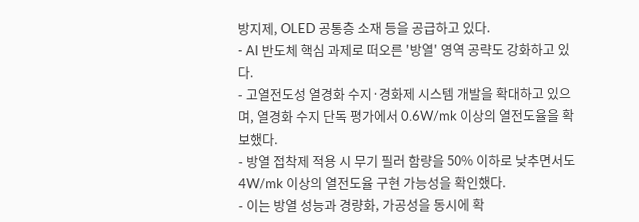방지제, OLED 공통층 소재 등을 공급하고 있다.
- AI 반도체 핵심 과제로 떠오른 '방열' 영역 공략도 강화하고 있다.
- 고열전도성 열경화 수지·경화제 시스템 개발을 확대하고 있으며, 열경화 수지 단독 평가에서 0.6W/mk 이상의 열전도율을 확보했다.
- 방열 접착제 적용 시 무기 필러 함량을 50% 이하로 낮추면서도 4W/mk 이상의 열전도율 구현 가능성을 확인했다.
- 이는 방열 성능과 경량화, 가공성을 동시에 확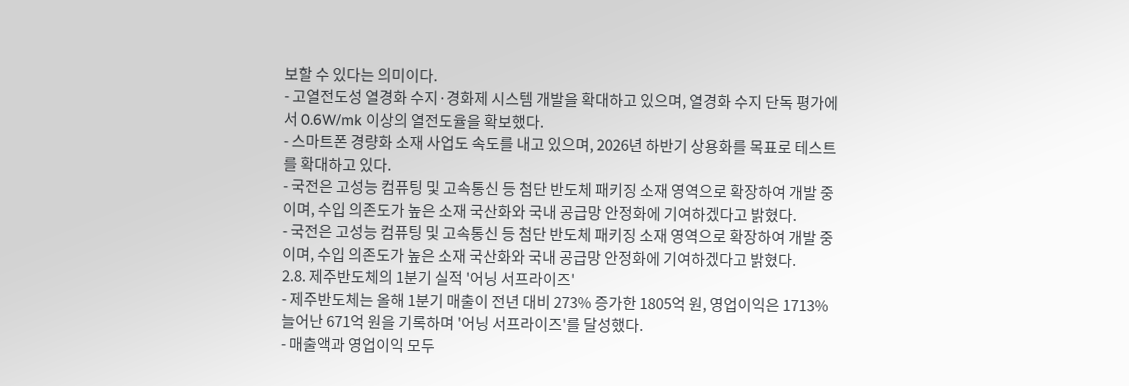보할 수 있다는 의미이다.
- 고열전도성 열경화 수지·경화제 시스템 개발을 확대하고 있으며, 열경화 수지 단독 평가에서 0.6W/mk 이상의 열전도율을 확보했다.
- 스마트폰 경량화 소재 사업도 속도를 내고 있으며, 2026년 하반기 상용화를 목표로 테스트를 확대하고 있다.
- 국전은 고성능 컴퓨팅 및 고속통신 등 첨단 반도체 패키징 소재 영역으로 확장하여 개발 중이며, 수입 의존도가 높은 소재 국산화와 국내 공급망 안정화에 기여하겠다고 밝혔다.
- 국전은 고성능 컴퓨팅 및 고속통신 등 첨단 반도체 패키징 소재 영역으로 확장하여 개발 중이며, 수입 의존도가 높은 소재 국산화와 국내 공급망 안정화에 기여하겠다고 밝혔다.
2.8. 제주반도체의 1분기 실적 '어닝 서프라이즈'
- 제주반도체는 올해 1분기 매출이 전년 대비 273% 증가한 1805억 원, 영업이익은 1713% 늘어난 671억 원을 기록하며 '어닝 서프라이즈'를 달성했다.
- 매출액과 영업이익 모두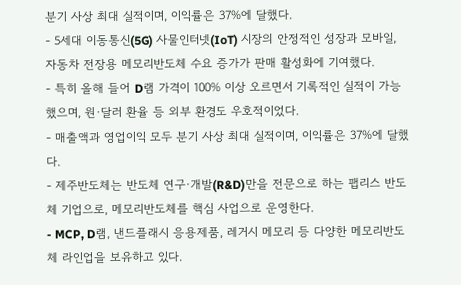분기 사상 최대 실적이며, 이익률은 37%에 달했다.
- 5세대 이동통신(5G) 사물인터넷(IoT) 시장의 안정적인 성장과 모바일, 자동차 전장용 메모리반도체 수요 증가가 판매 활성화에 기여했다.
- 특히 올해 들어 D램 가격이 100% 이상 오르면서 기록적인 실적이 가능했으며, 원·달러 환율 등 외부 환경도 우호적이었다.
- 매출액과 영업이익 모두 분기 사상 최대 실적이며, 이익률은 37%에 달했다.
- 제주반도체는 반도체 연구·개발(R&D)만을 전문으로 하는 팹리스 반도체 기업으로, 메모리반도체를 핵심 사업으로 운영한다.
- MCP, D램, 낸드플래시 응용제품, 레거시 메모리 등 다양한 메모리반도체 라인업을 보유하고 있다.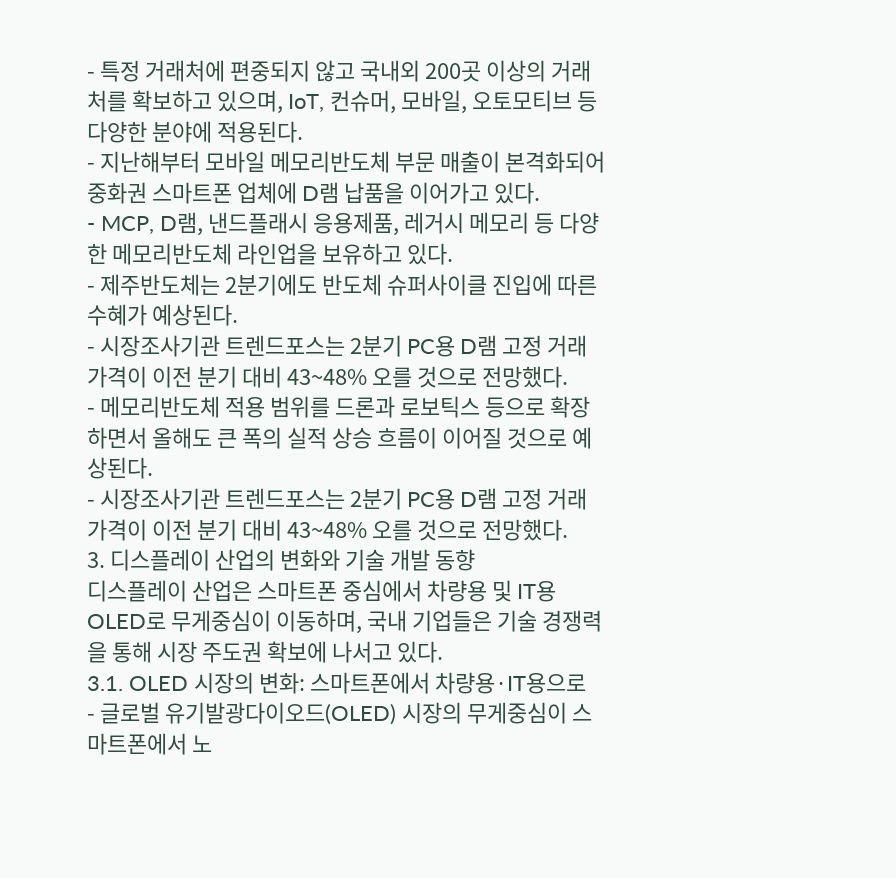- 특정 거래처에 편중되지 않고 국내외 200곳 이상의 거래처를 확보하고 있으며, IoT, 컨슈머, 모바일, 오토모티브 등 다양한 분야에 적용된다.
- 지난해부터 모바일 메모리반도체 부문 매출이 본격화되어 중화권 스마트폰 업체에 D램 납품을 이어가고 있다.
- MCP, D램, 낸드플래시 응용제품, 레거시 메모리 등 다양한 메모리반도체 라인업을 보유하고 있다.
- 제주반도체는 2분기에도 반도체 슈퍼사이클 진입에 따른 수혜가 예상된다.
- 시장조사기관 트렌드포스는 2분기 PC용 D램 고정 거래 가격이 이전 분기 대비 43~48% 오를 것으로 전망했다.
- 메모리반도체 적용 범위를 드론과 로보틱스 등으로 확장하면서 올해도 큰 폭의 실적 상승 흐름이 이어질 것으로 예상된다.
- 시장조사기관 트렌드포스는 2분기 PC용 D램 고정 거래 가격이 이전 분기 대비 43~48% 오를 것으로 전망했다.
3. 디스플레이 산업의 변화와 기술 개발 동향
디스플레이 산업은 스마트폰 중심에서 차량용 및 IT용 OLED로 무게중심이 이동하며, 국내 기업들은 기술 경쟁력을 통해 시장 주도권 확보에 나서고 있다.
3.1. OLED 시장의 변화: 스마트폰에서 차량용·IT용으로
- 글로벌 유기발광다이오드(OLED) 시장의 무게중심이 스마트폰에서 노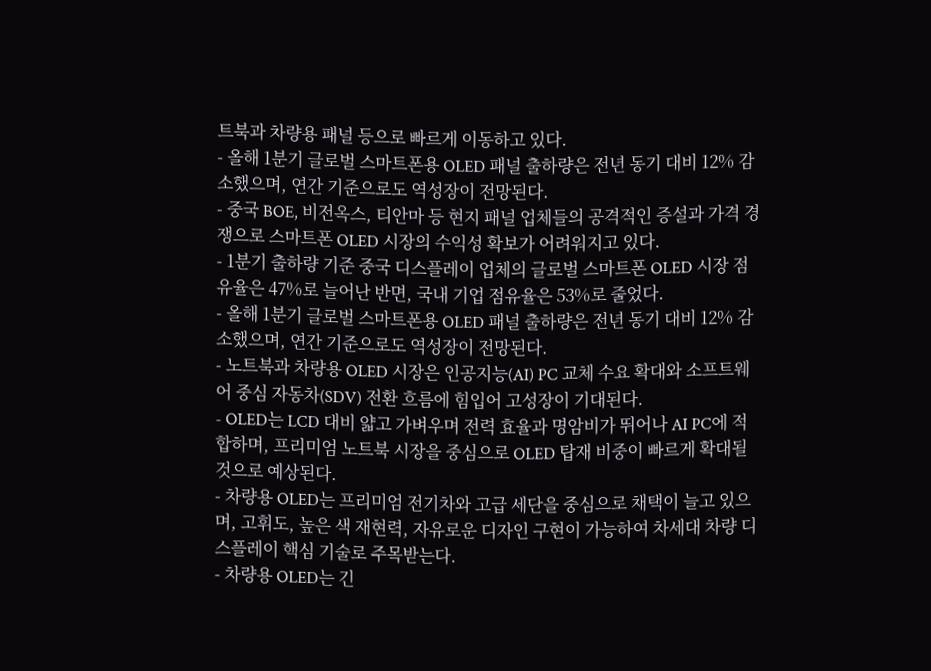트북과 차량용 패널 등으로 빠르게 이동하고 있다.
- 올해 1분기 글로벌 스마트폰용 OLED 패널 출하량은 전년 동기 대비 12% 감소했으며, 연간 기준으로도 역성장이 전망된다.
- 중국 BOE, 비전옥스, 티안마 등 현지 패널 업체들의 공격적인 증설과 가격 경쟁으로 스마트폰 OLED 시장의 수익성 확보가 어려워지고 있다.
- 1분기 출하량 기준 중국 디스플레이 업체의 글로벌 스마트폰 OLED 시장 점유율은 47%로 늘어난 반면, 국내 기업 점유율은 53%로 줄었다.
- 올해 1분기 글로벌 스마트폰용 OLED 패널 출하량은 전년 동기 대비 12% 감소했으며, 연간 기준으로도 역성장이 전망된다.
- 노트북과 차량용 OLED 시장은 인공지능(AI) PC 교체 수요 확대와 소프트웨어 중심 자동차(SDV) 전환 흐름에 힘입어 고성장이 기대된다.
- OLED는 LCD 대비 얇고 가벼우며 전력 효율과 명암비가 뛰어나 AI PC에 적합하며, 프리미엄 노트북 시장을 중심으로 OLED 탑재 비중이 빠르게 확대될 것으로 예상된다.
- 차량용 OLED는 프리미엄 전기차와 고급 세단을 중심으로 채택이 늘고 있으며, 고휘도, 높은 색 재현력, 자유로운 디자인 구현이 가능하여 차세대 차량 디스플레이 핵심 기술로 주목받는다.
- 차량용 OLED는 긴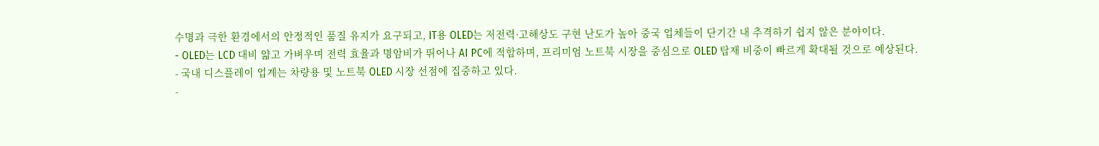수명과 극한 환경에서의 안정적인 품질 유지가 요구되고, IT용 OLED는 저전력·고해상도 구현 난도가 높아 중국 업체들이 단기간 내 추격하기 쉽지 않은 분야이다.
- OLED는 LCD 대비 얇고 가벼우며 전력 효율과 명암비가 뛰어나 AI PC에 적합하며, 프리미엄 노트북 시장을 중심으로 OLED 탑재 비중이 빠르게 확대될 것으로 예상된다.
- 국내 디스플레이 업계는 차량용 및 노트북 OLED 시장 선점에 집중하고 있다.
-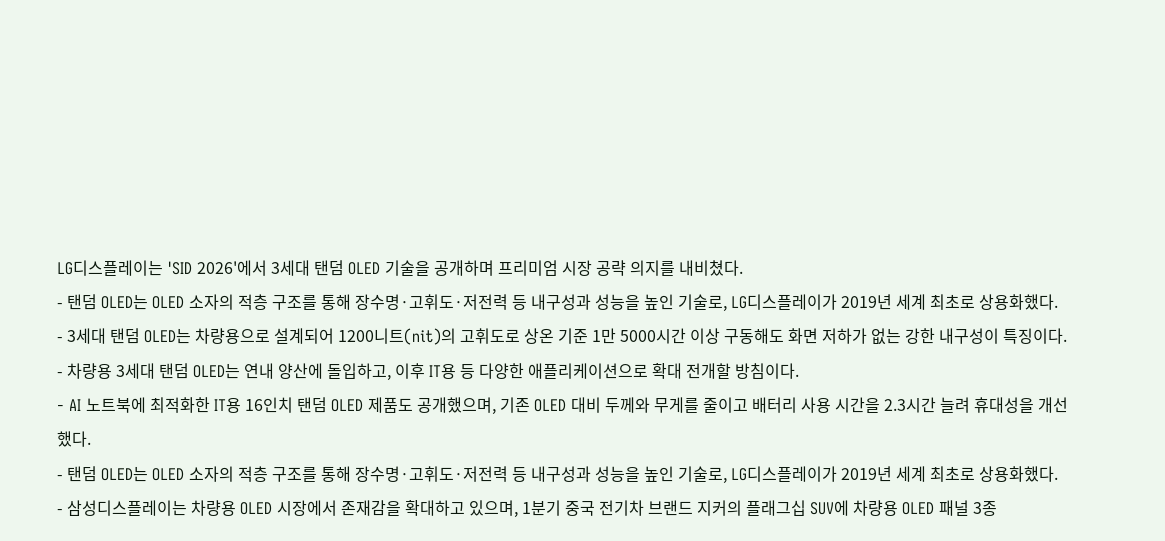LG디스플레이는 'SID 2026'에서 3세대 탠덤 OLED 기술을 공개하며 프리미엄 시장 공략 의지를 내비쳤다.
- 탠덤 OLED는 OLED 소자의 적층 구조를 통해 장수명·고휘도·저전력 등 내구성과 성능을 높인 기술로, LG디스플레이가 2019년 세계 최초로 상용화했다.
- 3세대 탠덤 OLED는 차량용으로 설계되어 1200니트(nit)의 고휘도로 상온 기준 1만 5000시간 이상 구동해도 화면 저하가 없는 강한 내구성이 특징이다.
- 차량용 3세대 탠덤 OLED는 연내 양산에 돌입하고, 이후 IT용 등 다양한 애플리케이션으로 확대 전개할 방침이다.
- AI 노트북에 최적화한 IT용 16인치 탠덤 OLED 제품도 공개했으며, 기존 OLED 대비 두께와 무게를 줄이고 배터리 사용 시간을 2.3시간 늘려 휴대성을 개선했다.
- 탠덤 OLED는 OLED 소자의 적층 구조를 통해 장수명·고휘도·저전력 등 내구성과 성능을 높인 기술로, LG디스플레이가 2019년 세계 최초로 상용화했다.
- 삼성디스플레이는 차량용 OLED 시장에서 존재감을 확대하고 있으며, 1분기 중국 전기차 브랜드 지커의 플래그십 SUV에 차량용 OLED 패널 3종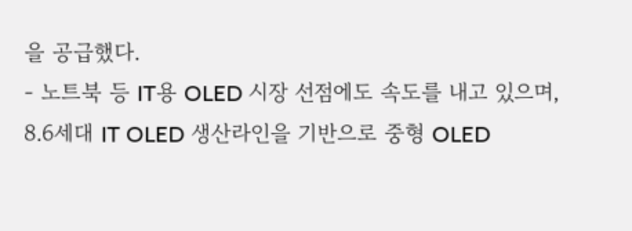을 공급했다.
- 노트북 등 IT용 OLED 시장 선점에도 속도를 내고 있으며, 8.6세대 IT OLED 생산라인을 기반으로 중형 OLED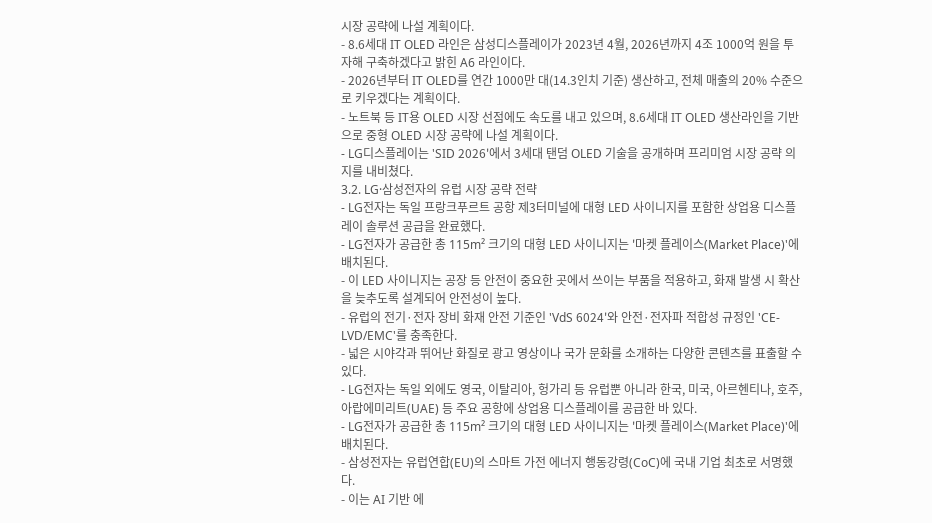시장 공략에 나설 계획이다.
- 8.6세대 IT OLED 라인은 삼성디스플레이가 2023년 4월, 2026년까지 4조 1000억 원을 투자해 구축하겠다고 밝힌 A6 라인이다.
- 2026년부터 IT OLED를 연간 1000만 대(14.3인치 기준) 생산하고, 전체 매출의 20% 수준으로 키우겠다는 계획이다.
- 노트북 등 IT용 OLED 시장 선점에도 속도를 내고 있으며, 8.6세대 IT OLED 생산라인을 기반으로 중형 OLED 시장 공략에 나설 계획이다.
- LG디스플레이는 'SID 2026'에서 3세대 탠덤 OLED 기술을 공개하며 프리미엄 시장 공략 의지를 내비쳤다.
3.2. LG·삼성전자의 유럽 시장 공략 전략
- LG전자는 독일 프랑크푸르트 공항 제3터미널에 대형 LED 사이니지를 포함한 상업용 디스플레이 솔루션 공급을 완료했다.
- LG전자가 공급한 총 115m² 크기의 대형 LED 사이니지는 '마켓 플레이스(Market Place)'에 배치된다.
- 이 LED 사이니지는 공장 등 안전이 중요한 곳에서 쓰이는 부품을 적용하고, 화재 발생 시 확산을 늦추도록 설계되어 안전성이 높다.
- 유럽의 전기·전자 장비 화재 안전 기준인 'VdS 6024'와 안전·전자파 적합성 규정인 'CE-LVD/EMC'를 충족한다.
- 넓은 시야각과 뛰어난 화질로 광고 영상이나 국가 문화를 소개하는 다양한 콘텐츠를 표출할 수 있다.
- LG전자는 독일 외에도 영국, 이탈리아, 헝가리 등 유럽뿐 아니라 한국, 미국, 아르헨티나, 호주, 아랍에미리트(UAE) 등 주요 공항에 상업용 디스플레이를 공급한 바 있다.
- LG전자가 공급한 총 115m² 크기의 대형 LED 사이니지는 '마켓 플레이스(Market Place)'에 배치된다.
- 삼성전자는 유럽연합(EU)의 스마트 가전 에너지 행동강령(CoC)에 국내 기업 최초로 서명했다.
- 이는 AI 기반 에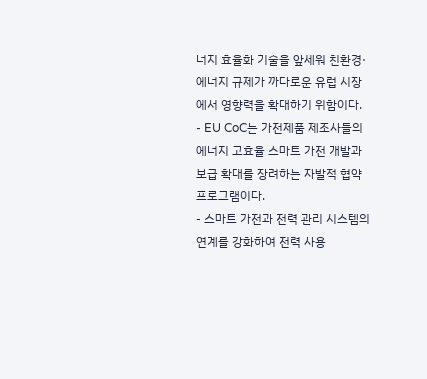너지 효율화 기술을 앞세워 친환경·에너지 규제가 까다로운 유럽 시장에서 영향력을 확대하기 위함이다.
- EU CoC는 가전제품 제조사들의 에너지 고효율 스마트 가전 개발과 보급 확대를 장려하는 자발적 협약 프로그램이다.
- 스마트 가전과 전력 관리 시스템의 연계를 강화하여 전력 사용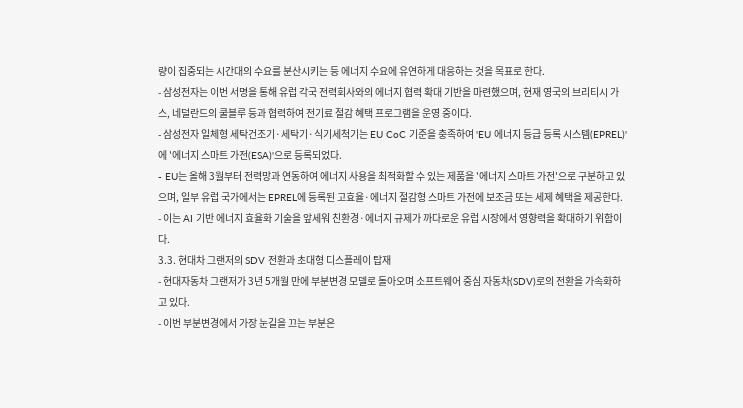량이 집중되는 시간대의 수요를 분산시키는 등 에너지 수요에 유연하게 대응하는 것을 목표로 한다.
- 삼성전자는 이번 서명을 통해 유럽 각국 전력회사와의 에너지 협력 확대 기반을 마련했으며, 현재 영국의 브리티시 가스, 네덜란드의 쿨블루 등과 협력하여 전기료 절감 혜택 프로그램을 운영 중이다.
- 삼성전자 일체형 세탁건조기·세탁기·식기세척기는 EU CoC 기준을 충족하여 'EU 에너지 등급 등록 시스템(EPREL)'에 '에너지 스마트 가전(ESA)'으로 등록되었다.
- EU는 올해 3월부터 전력망과 연동하여 에너지 사용을 최적화할 수 있는 제품을 '에너지 스마트 가전'으로 구분하고 있으며, 일부 유럽 국가에서는 EPREL에 등록된 고효율·에너지 절감형 스마트 가전에 보조금 또는 세제 혜택을 제공한다.
- 이는 AI 기반 에너지 효율화 기술을 앞세워 친환경·에너지 규제가 까다로운 유럽 시장에서 영향력을 확대하기 위함이다.
3.3. 현대차 그랜저의 SDV 전환과 초대형 디스플레이 탑재
- 현대자동차 그랜저가 3년 5개월 만에 부분변경 모델로 돌아오며 소프트웨어 중심 자동차(SDV)로의 전환을 가속화하고 있다.
- 이번 부분변경에서 가장 눈길을 끄는 부분은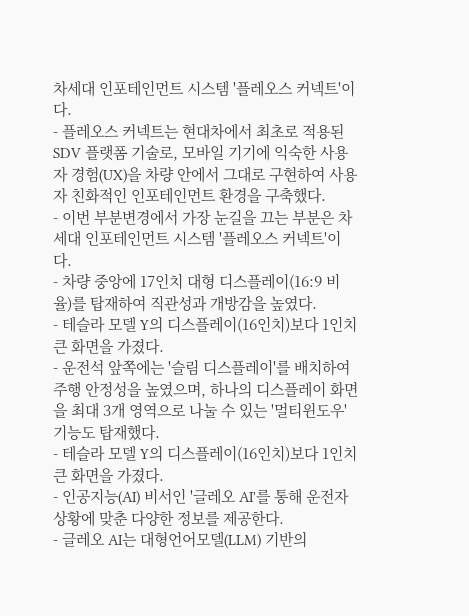차세대 인포테인먼트 시스템 '플레오스 커넥트'이다.
- 플레오스 커넥트는 현대차에서 최초로 적용된 SDV 플랫폼 기술로, 모바일 기기에 익숙한 사용자 경험(UX)을 차량 안에서 그대로 구현하여 사용자 친화적인 인포테인먼트 환경을 구축했다.
- 이번 부분변경에서 가장 눈길을 끄는 부분은 차세대 인포테인먼트 시스템 '플레오스 커넥트'이다.
- 차량 중앙에 17인치 대형 디스플레이(16:9 비율)를 탑재하여 직관성과 개방감을 높였다.
- 테슬라 모델 Y의 디스플레이(16인치)보다 1인치 큰 화면을 가졌다.
- 운전석 앞쪽에는 '슬림 디스플레이'를 배치하여 주행 안정성을 높였으며, 하나의 디스플레이 화면을 최대 3개 영역으로 나눌 수 있는 '멀티윈도우' 기능도 탑재했다.
- 테슬라 모델 Y의 디스플레이(16인치)보다 1인치 큰 화면을 가졌다.
- 인공지능(AI) 비서인 '글레오 AI'를 통해 운전자 상황에 맞춘 다양한 정보를 제공한다.
- 글레오 AI는 대형언어모델(LLM) 기반의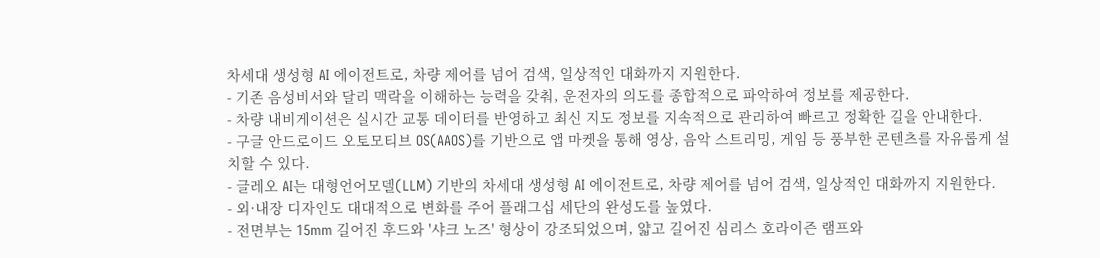차세대 생성형 AI 에이전트로, 차량 제어를 넘어 검색, 일상적인 대화까지 지원한다.
- 기존 음성비서와 달리 맥락을 이해하는 능력을 갖춰, 운전자의 의도를 종합적으로 파악하여 정보를 제공한다.
- 차량 내비게이션은 실시간 교통 데이터를 반영하고 최신 지도 정보를 지속적으로 관리하여 빠르고 정확한 길을 안내한다.
- 구글 안드로이드 오토모티브 OS(AAOS)를 기반으로 앱 마켓을 통해 영상, 음악 스트리밍, 게임 등 풍부한 콘텐츠를 자유롭게 설치할 수 있다.
- 글레오 AI는 대형언어모델(LLM) 기반의 차세대 생성형 AI 에이전트로, 차량 제어를 넘어 검색, 일상적인 대화까지 지원한다.
- 외·내장 디자인도 대대적으로 변화를 주어 플래그십 세단의 완성도를 높였다.
- 전면부는 15mm 길어진 후드와 '샤크 노즈' 형상이 강조되었으며, 얇고 길어진 심리스 호라이즌 램프와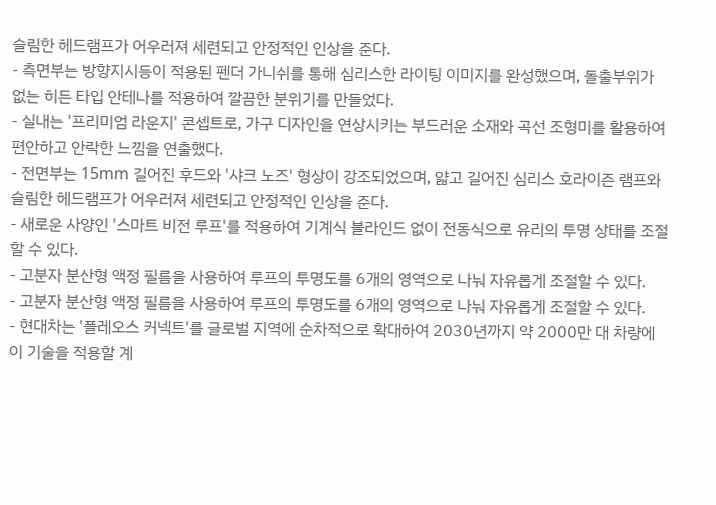슬림한 헤드램프가 어우러져 세련되고 안정적인 인상을 준다.
- 측면부는 방향지시등이 적용된 펜더 가니쉬를 통해 심리스한 라이팅 이미지를 완성했으며, 돌출부위가 없는 히든 타입 안테나를 적용하여 깔끔한 분위기를 만들었다.
- 실내는 '프리미엄 라운지' 콘셉트로, 가구 디자인을 연상시키는 부드러운 소재와 곡선 조형미를 활용하여 편안하고 안락한 느낌을 연출했다.
- 전면부는 15mm 길어진 후드와 '샤크 노즈' 형상이 강조되었으며, 얇고 길어진 심리스 호라이즌 램프와 슬림한 헤드램프가 어우러져 세련되고 안정적인 인상을 준다.
- 새로운 사양인 '스마트 비전 루프'를 적용하여 기계식 블라인드 없이 전동식으로 유리의 투명 상태를 조절할 수 있다.
- 고분자 분산형 액정 필름을 사용하여 루프의 투명도를 6개의 영역으로 나눠 자유롭게 조절할 수 있다.
- 고분자 분산형 액정 필름을 사용하여 루프의 투명도를 6개의 영역으로 나눠 자유롭게 조절할 수 있다.
- 현대차는 '플레오스 커넥트'를 글로벌 지역에 순차적으로 확대하여 2030년까지 약 2000만 대 차량에 이 기술을 적용할 계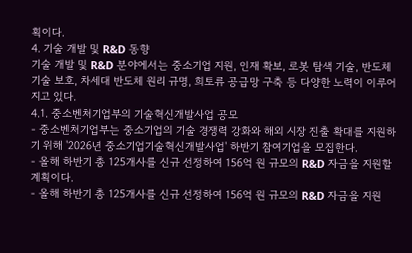획이다.
4. 기술 개발 및 R&D 동향
기술 개발 및 R&D 분야에서는 중소기업 지원, 인재 확보, 로봇 탐색 기술, 반도체 기술 보호, 차세대 반도체 원리 규명, 희토류 공급망 구축 등 다양한 노력이 이루어지고 있다.
4.1. 중소벤처기업부의 기술혁신개발사업 공모
- 중소벤처기업부는 중소기업의 기술 경쟁력 강화와 해외 시장 진출 확대를 지원하기 위해 '2026년 중소기업기술혁신개발사업' 하반기 참여기업을 모집한다.
- 올해 하반기 총 125개사를 신규 선정하여 156억 원 규모의 R&D 자금을 지원할 계획이다.
- 올해 하반기 총 125개사를 신규 선정하여 156억 원 규모의 R&D 자금을 지원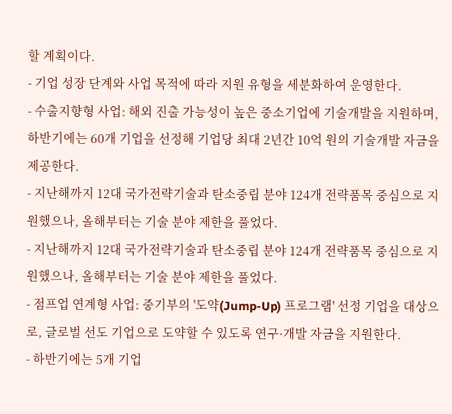할 계획이다.
- 기업 성장 단계와 사업 목적에 따라 지원 유형을 세분화하여 운영한다.
- 수출지향형 사업: 해외 진출 가능성이 높은 중소기업에 기술개발을 지원하며, 하반기에는 60개 기업을 선정해 기업당 최대 2년간 10억 원의 기술개발 자금을 제공한다.
- 지난해까지 12대 국가전략기술과 탄소중립 분야 124개 전략품목 중심으로 지원했으나, 올해부터는 기술 분야 제한을 풀었다.
- 지난해까지 12대 국가전략기술과 탄소중립 분야 124개 전략품목 중심으로 지원했으나, 올해부터는 기술 분야 제한을 풀었다.
- 점프업 연계형 사업: 중기부의 '도약(Jump-Up) 프로그램' 선정 기업을 대상으로, 글로벌 선도 기업으로 도약할 수 있도록 연구·개발 자금을 지원한다.
- 하반기에는 5개 기업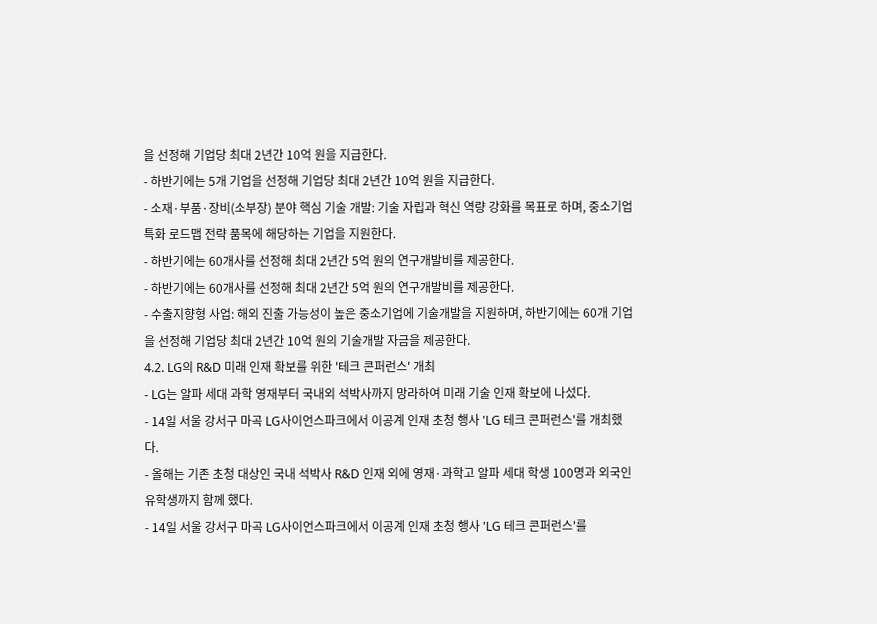을 선정해 기업당 최대 2년간 10억 원을 지급한다.
- 하반기에는 5개 기업을 선정해 기업당 최대 2년간 10억 원을 지급한다.
- 소재·부품·장비(소부장) 분야 핵심 기술 개발: 기술 자립과 혁신 역량 강화를 목표로 하며, 중소기업 특화 로드맵 전략 품목에 해당하는 기업을 지원한다.
- 하반기에는 60개사를 선정해 최대 2년간 5억 원의 연구개발비를 제공한다.
- 하반기에는 60개사를 선정해 최대 2년간 5억 원의 연구개발비를 제공한다.
- 수출지향형 사업: 해외 진출 가능성이 높은 중소기업에 기술개발을 지원하며, 하반기에는 60개 기업을 선정해 기업당 최대 2년간 10억 원의 기술개발 자금을 제공한다.
4.2. LG의 R&D 미래 인재 확보를 위한 '테크 콘퍼런스' 개최
- LG는 알파 세대 과학 영재부터 국내외 석박사까지 망라하여 미래 기술 인재 확보에 나섰다.
- 14일 서울 강서구 마곡 LG사이언스파크에서 이공계 인재 초청 행사 'LG 테크 콘퍼런스'를 개최했다.
- 올해는 기존 초청 대상인 국내 석박사 R&D 인재 외에 영재·과학고 알파 세대 학생 100명과 외국인 유학생까지 함께 했다.
- 14일 서울 강서구 마곡 LG사이언스파크에서 이공계 인재 초청 행사 'LG 테크 콘퍼런스'를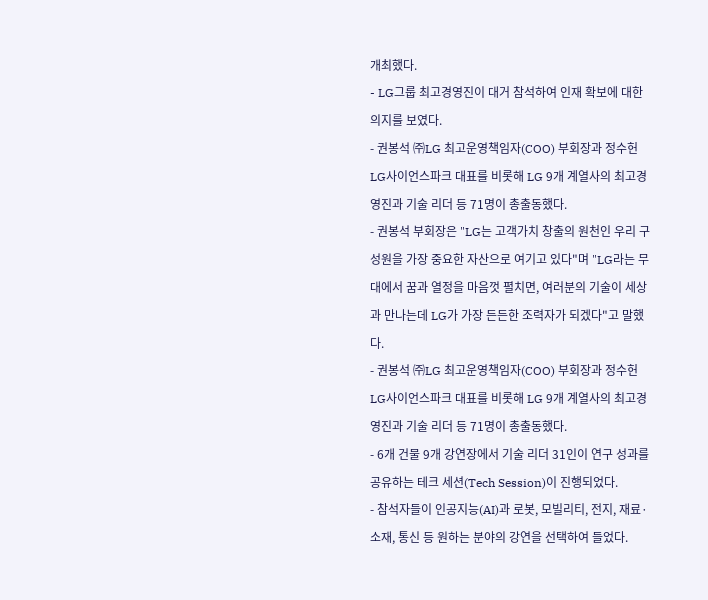개최했다.
- LG그룹 최고경영진이 대거 참석하여 인재 확보에 대한 의지를 보였다.
- 권봉석 ㈜LG 최고운영책임자(COO) 부회장과 정수헌 LG사이언스파크 대표를 비롯해 LG 9개 계열사의 최고경영진과 기술 리더 등 71명이 총출동했다.
- 권봉석 부회장은 "LG는 고객가치 창출의 원천인 우리 구성원을 가장 중요한 자산으로 여기고 있다"며 "LG라는 무대에서 꿈과 열정을 마음껏 펼치면, 여러분의 기술이 세상과 만나는데 LG가 가장 든든한 조력자가 되겠다"고 말했다.
- 권봉석 ㈜LG 최고운영책임자(COO) 부회장과 정수헌 LG사이언스파크 대표를 비롯해 LG 9개 계열사의 최고경영진과 기술 리더 등 71명이 총출동했다.
- 6개 건물 9개 강연장에서 기술 리더 31인이 연구 성과를 공유하는 테크 세션(Tech Session)이 진행되었다.
- 참석자들이 인공지능(AI)과 로봇, 모빌리티, 전지, 재료·소재, 통신 등 원하는 분야의 강연을 선택하여 들었다.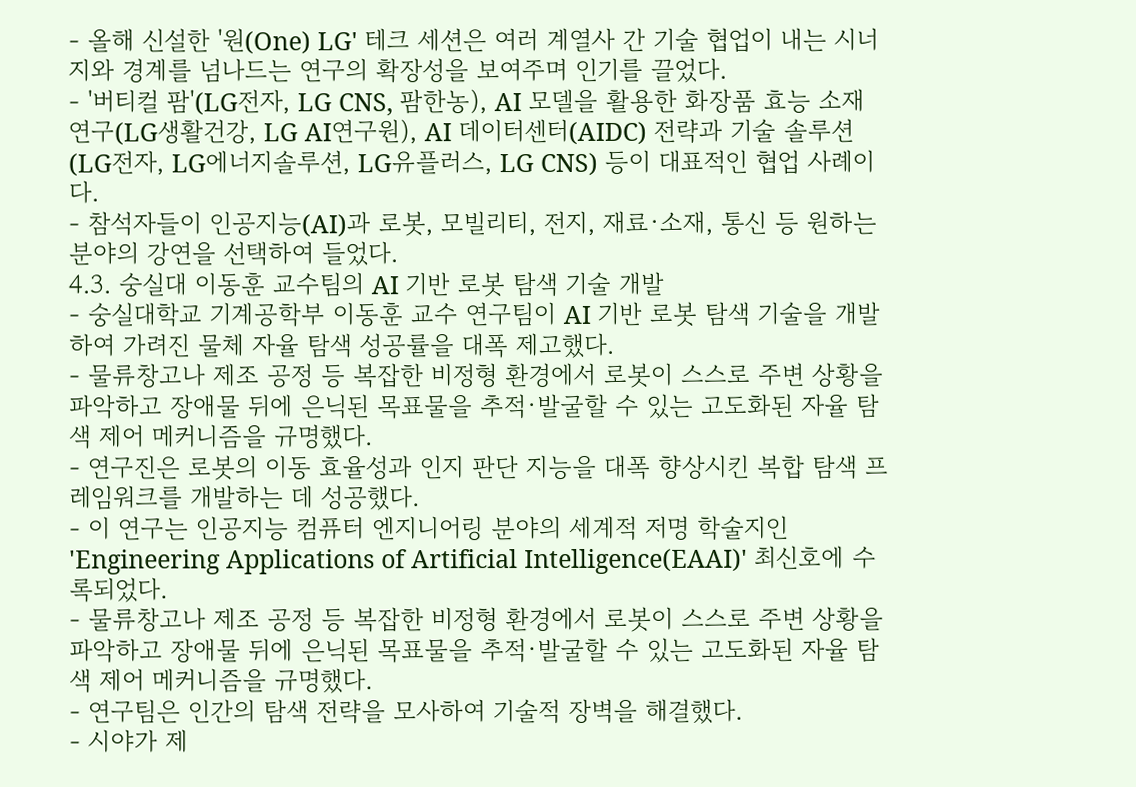- 올해 신설한 '원(One) LG' 테크 세션은 여러 계열사 간 기술 협업이 내는 시너지와 경계를 넘나드는 연구의 확장성을 보여주며 인기를 끌었다.
- '버티컬 팜'(LG전자, LG CNS, 팜한농), AI 모델을 활용한 화장품 효능 소재 연구(LG생활건강, LG AI연구원), AI 데이터센터(AIDC) 전략과 기술 솔루션(LG전자, LG에너지솔루션, LG유플러스, LG CNS) 등이 대표적인 협업 사례이다.
- 참석자들이 인공지능(AI)과 로봇, 모빌리티, 전지, 재료·소재, 통신 등 원하는 분야의 강연을 선택하여 들었다.
4.3. 숭실대 이동훈 교수팀의 AI 기반 로봇 탐색 기술 개발
- 숭실대학교 기계공학부 이동훈 교수 연구팀이 AI 기반 로봇 탐색 기술을 개발하여 가려진 물체 자율 탐색 성공률을 대폭 제고했다.
- 물류창고나 제조 공정 등 복잡한 비정형 환경에서 로봇이 스스로 주변 상황을 파악하고 장애물 뒤에 은닉된 목표물을 추적·발굴할 수 있는 고도화된 자율 탐색 제어 메커니즘을 규명했다.
- 연구진은 로봇의 이동 효율성과 인지 판단 지능을 대폭 향상시킨 복합 탐색 프레임워크를 개발하는 데 성공했다.
- 이 연구는 인공지능 컴퓨터 엔지니어링 분야의 세계적 저명 학술지인 'Engineering Applications of Artificial Intelligence(EAAI)' 최신호에 수록되었다.
- 물류창고나 제조 공정 등 복잡한 비정형 환경에서 로봇이 스스로 주변 상황을 파악하고 장애물 뒤에 은닉된 목표물을 추적·발굴할 수 있는 고도화된 자율 탐색 제어 메커니즘을 규명했다.
- 연구팀은 인간의 탐색 전략을 모사하여 기술적 장벽을 해결했다.
- 시야가 제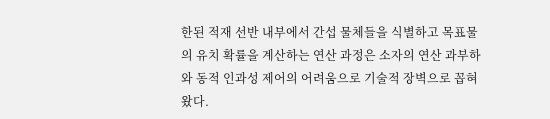한된 적재 선반 내부에서 간섭 물체들을 식별하고 목표물의 유치 확률을 계산하는 연산 과정은 소자의 연산 과부하와 동적 인과성 제어의 어려움으로 기술적 장벽으로 꼽혀왔다.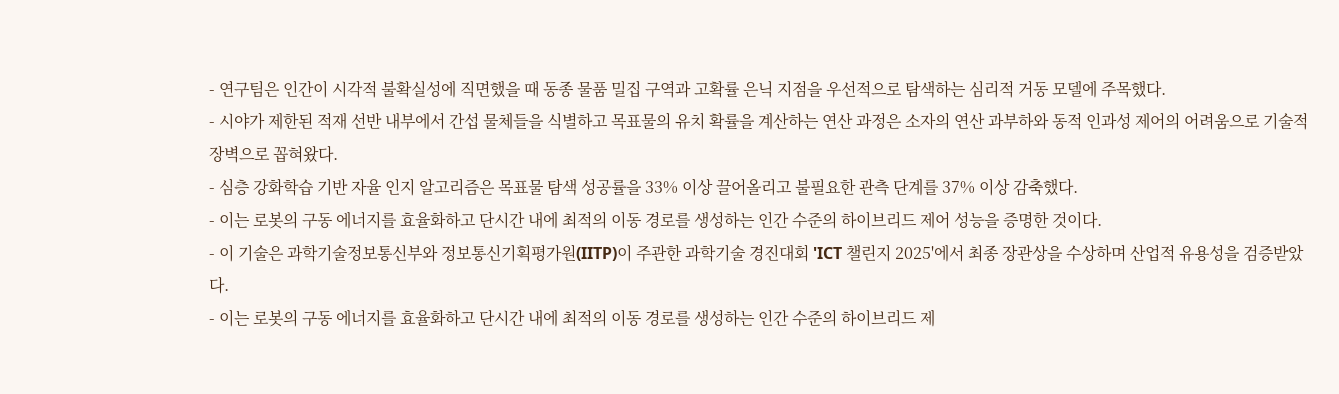- 연구팀은 인간이 시각적 불확실성에 직면했을 때 동종 물품 밀집 구역과 고확률 은닉 지점을 우선적으로 탐색하는 심리적 거동 모델에 주목했다.
- 시야가 제한된 적재 선반 내부에서 간섭 물체들을 식별하고 목표물의 유치 확률을 계산하는 연산 과정은 소자의 연산 과부하와 동적 인과성 제어의 어려움으로 기술적 장벽으로 꼽혀왔다.
- 심층 강화학습 기반 자율 인지 알고리즘은 목표물 탐색 성공률을 33% 이상 끌어올리고 불필요한 관측 단계를 37% 이상 감축했다.
- 이는 로봇의 구동 에너지를 효율화하고 단시간 내에 최적의 이동 경로를 생성하는 인간 수준의 하이브리드 제어 성능을 증명한 것이다.
- 이 기술은 과학기술정보통신부와 정보통신기획평가원(IITP)이 주관한 과학기술 경진대회 'ICT 챌린지 2025'에서 최종 장관상을 수상하며 산업적 유용성을 검증받았다.
- 이는 로봇의 구동 에너지를 효율화하고 단시간 내에 최적의 이동 경로를 생성하는 인간 수준의 하이브리드 제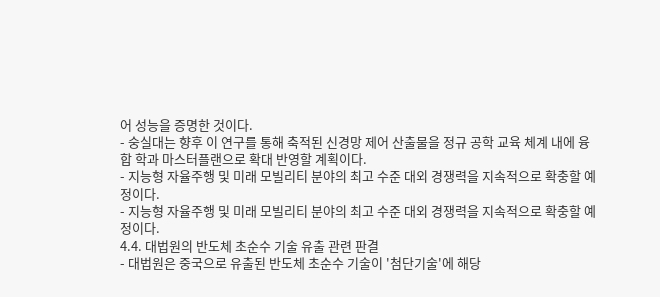어 성능을 증명한 것이다.
- 숭실대는 향후 이 연구를 통해 축적된 신경망 제어 산출물을 정규 공학 교육 체계 내에 융합 학과 마스터플랜으로 확대 반영할 계획이다.
- 지능형 자율주행 및 미래 모빌리티 분야의 최고 수준 대외 경쟁력을 지속적으로 확충할 예정이다.
- 지능형 자율주행 및 미래 모빌리티 분야의 최고 수준 대외 경쟁력을 지속적으로 확충할 예정이다.
4.4. 대법원의 반도체 초순수 기술 유출 관련 판결
- 대법원은 중국으로 유출된 반도체 초순수 기술이 '첨단기술'에 해당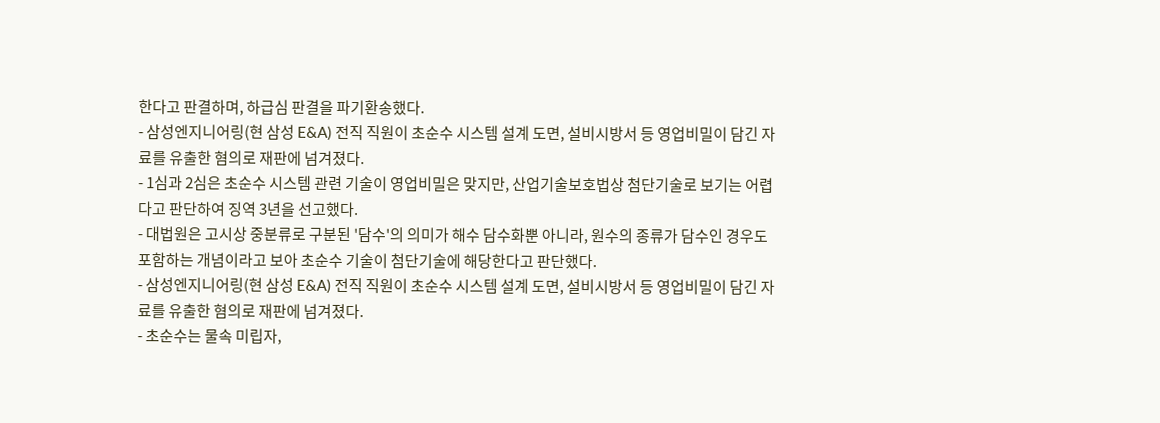한다고 판결하며, 하급심 판결을 파기환송했다.
- 삼성엔지니어링(현 삼성 E&A) 전직 직원이 초순수 시스템 설계 도면, 설비시방서 등 영업비밀이 담긴 자료를 유출한 혐의로 재판에 넘겨졌다.
- 1심과 2심은 초순수 시스템 관련 기술이 영업비밀은 맞지만, 산업기술보호법상 첨단기술로 보기는 어렵다고 판단하여 징역 3년을 선고했다.
- 대법원은 고시상 중분류로 구분된 '담수'의 의미가 해수 담수화뿐 아니라, 원수의 종류가 담수인 경우도 포함하는 개념이라고 보아 초순수 기술이 첨단기술에 해당한다고 판단했다.
- 삼성엔지니어링(현 삼성 E&A) 전직 직원이 초순수 시스템 설계 도면, 설비시방서 등 영업비밀이 담긴 자료를 유출한 혐의로 재판에 넘겨졌다.
- 초순수는 물속 미립자,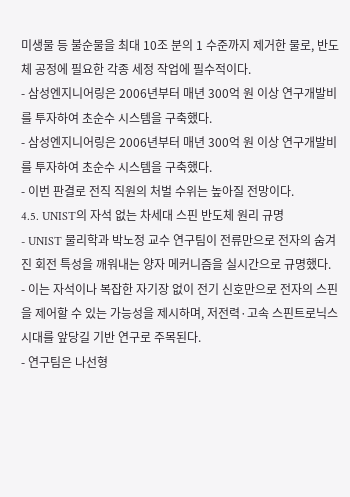미생물 등 불순물을 최대 10조 분의 1 수준까지 제거한 물로, 반도체 공정에 필요한 각종 세정 작업에 필수적이다.
- 삼성엔지니어링은 2006년부터 매년 300억 원 이상 연구개발비를 투자하여 초순수 시스템을 구축했다.
- 삼성엔지니어링은 2006년부터 매년 300억 원 이상 연구개발비를 투자하여 초순수 시스템을 구축했다.
- 이번 판결로 전직 직원의 처벌 수위는 높아질 전망이다.
4.5. UNIST의 자석 없는 차세대 스핀 반도체 원리 규명
- UNIST 물리학과 박노정 교수 연구팀이 전류만으로 전자의 숨겨진 회전 특성을 깨워내는 양자 메커니즘을 실시간으로 규명했다.
- 이는 자석이나 복잡한 자기장 없이 전기 신호만으로 전자의 스핀을 제어할 수 있는 가능성을 제시하며, 저전력·고속 스핀트로닉스 시대를 앞당길 기반 연구로 주목된다.
- 연구팀은 나선형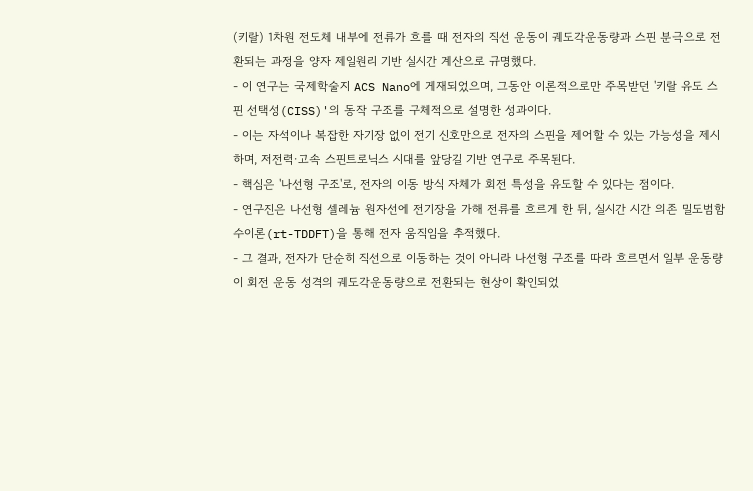(키랄) 1차원 전도체 내부에 전류가 흐를 때 전자의 직선 운동이 궤도각운동량과 스핀 분극으로 전환되는 과정을 양자 제일원리 기반 실시간 계산으로 규명했다.
- 이 연구는 국제학술지 ACS Nano에 게재되었으며, 그동안 이론적으로만 주목받던 '키랄 유도 스핀 선택성(CISS)'의 동작 구조를 구체적으로 설명한 성과이다.
- 이는 자석이나 복잡한 자기장 없이 전기 신호만으로 전자의 스핀을 제어할 수 있는 가능성을 제시하며, 저전력·고속 스핀트로닉스 시대를 앞당길 기반 연구로 주목된다.
- 핵심은 '나선형 구조'로, 전자의 이동 방식 자체가 회전 특성을 유도할 수 있다는 점이다.
- 연구진은 나선형 셀레늄 원자선에 전기장을 가해 전류를 흐르게 한 뒤, 실시간 시간 의존 밀도범함수이론(rt-TDDFT)을 통해 전자 움직임을 추적했다.
- 그 결과, 전자가 단순히 직선으로 이동하는 것이 아니라 나선형 구조를 따라 흐르면서 일부 운동량이 회전 운동 성격의 궤도각운동량으로 전환되는 현상이 확인되었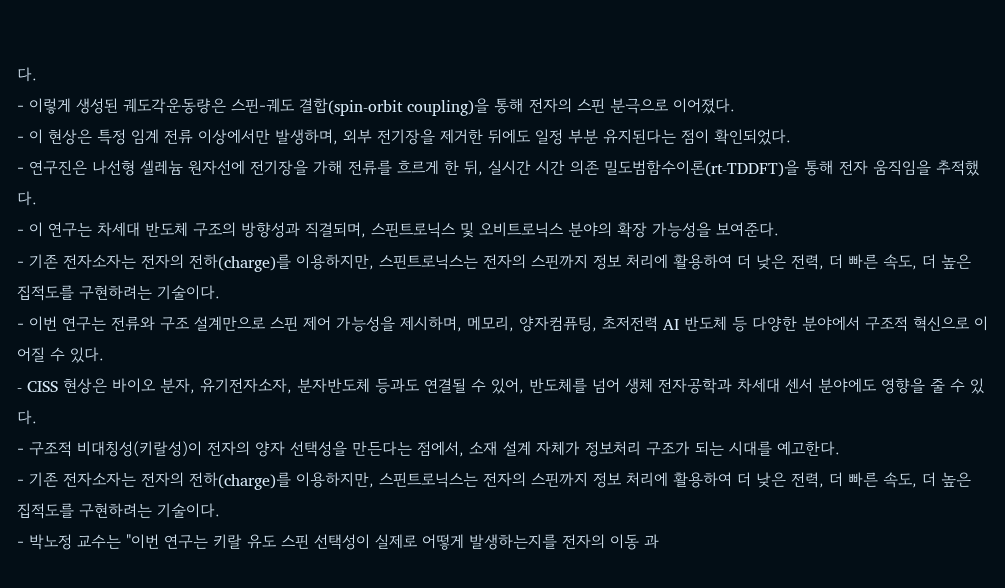다.
- 이렇게 생성된 궤도각운동량은 스핀-궤도 결합(spin-orbit coupling)을 통해 전자의 스핀 분극으로 이어졌다.
- 이 현상은 특정 임계 전류 이상에서만 발생하며, 외부 전기장을 제거한 뒤에도 일정 부분 유지된다는 점이 확인되었다.
- 연구진은 나선형 셀레늄 원자선에 전기장을 가해 전류를 흐르게 한 뒤, 실시간 시간 의존 밀도범함수이론(rt-TDDFT)을 통해 전자 움직임을 추적했다.
- 이 연구는 차세대 반도체 구조의 방향성과 직결되며, 스핀트로닉스 및 오비트로닉스 분야의 확장 가능성을 보여준다.
- 기존 전자소자는 전자의 전하(charge)를 이용하지만, 스핀트로닉스는 전자의 스핀까지 정보 처리에 활용하여 더 낮은 전력, 더 빠른 속도, 더 높은 집적도를 구현하려는 기술이다.
- 이번 연구는 전류와 구조 설계만으로 스핀 제어 가능성을 제시하며, 메모리, 양자컴퓨팅, 초저전력 AI 반도체 등 다양한 분야에서 구조적 혁신으로 이어질 수 있다.
- CISS 현상은 바이오 분자, 유기전자소자, 분자반도체 등과도 연결될 수 있어, 반도체를 넘어 생체 전자공학과 차세대 센서 분야에도 영향을 줄 수 있다.
- 구조적 비대칭성(키랄성)이 전자의 양자 선택성을 만든다는 점에서, 소재 설계 자체가 정보처리 구조가 되는 시대를 예고한다.
- 기존 전자소자는 전자의 전하(charge)를 이용하지만, 스핀트로닉스는 전자의 스핀까지 정보 처리에 활용하여 더 낮은 전력, 더 빠른 속도, 더 높은 집적도를 구현하려는 기술이다.
- 박노정 교수는 "이번 연구는 키랄 유도 스핀 선택성이 실제로 어떻게 발생하는지를 전자의 이동 과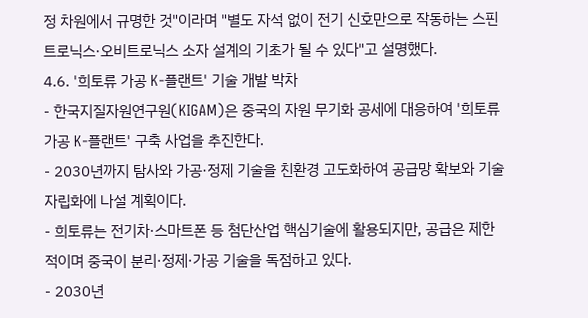정 차원에서 규명한 것"이라며 "별도 자석 없이 전기 신호만으로 작동하는 스핀트로닉스·오비트로닉스 소자 설계의 기초가 될 수 있다"고 설명했다.
4.6. '희토류 가공 K-플랜트' 기술 개발 박차
- 한국지질자원연구원(KIGAM)은 중국의 자원 무기화 공세에 대응하여 '희토류 가공 K-플랜트' 구축 사업을 추진한다.
- 2030년까지 탐사와 가공·정제 기술을 친환경 고도화하여 공급망 확보와 기술 자립화에 나설 계획이다.
- 희토류는 전기차·스마트폰 등 첨단산업 핵심기술에 활용되지만, 공급은 제한적이며 중국이 분리·정제·가공 기술을 독점하고 있다.
- 2030년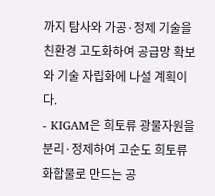까지 탐사와 가공·정제 기술을 친환경 고도화하여 공급망 확보와 기술 자립화에 나설 계획이다.
- KIGAM은 희토류 광물자원을 분리·정제하여 고순도 희토류 화합물로 만드는 공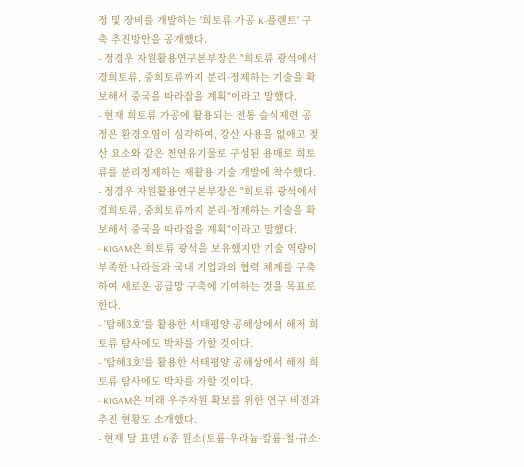정 및 장비를 개발하는 '희토류 가공 K-플랜트' 구축 추진방안을 공개했다.
- 정경우 자원활용연구본부장은 "희토류 광석에서 경희토류, 중희토류까지 분리·정제하는 기술을 확보해서 중국을 따라잡을 계획"이라고 말했다.
- 현재 희토류 가공에 활용되는 전통 습식제련 공정은 환경오염이 심각하여, 강산 사용을 없애고 젖산 요소와 같은 천연유기물로 구성된 용매로 희토류를 분리정제하는 재활용 기술 개발에 착수했다.
- 정경우 자원활용연구본부장은 "희토류 광석에서 경희토류, 중희토류까지 분리·정제하는 기술을 확보해서 중국을 따라잡을 계획"이라고 말했다.
- KIGAM은 희토류 광석을 보유했지만 기술 역량이 부족한 나라들과 국내 기업과의 협력 체계를 구축하여 새로운 공급망 구축에 기여하는 것을 목표로 한다.
- '탐해3호'를 활용한 서태평양 공해상에서 해저 희토류 탐사에도 박차를 가할 것이다.
- '탐해3호'를 활용한 서태평양 공해상에서 해저 희토류 탐사에도 박차를 가할 것이다.
- KIGAM은 미래 우주자원 확보를 위한 연구 비전과 추진 현황도 소개했다.
- 현재 달 표면 6종 원소(토륨·우라늄·칼륨·철·규소·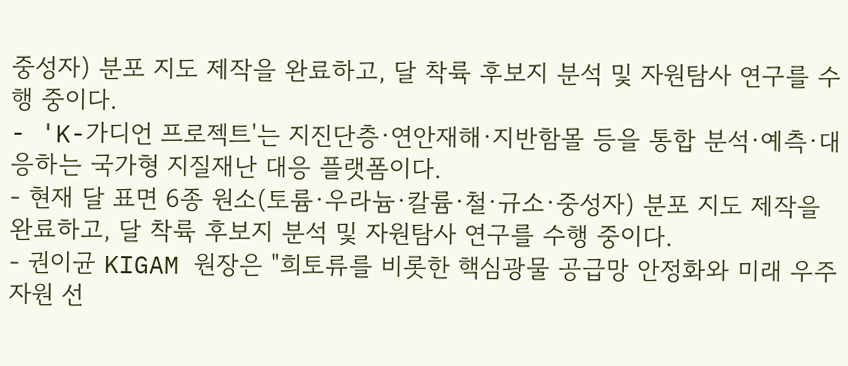중성자) 분포 지도 제작을 완료하고, 달 착륙 후보지 분석 및 자원탐사 연구를 수행 중이다.
- 'K-가디언 프로젝트'는 지진단층·연안재해·지반함몰 등을 통합 분석·예측·대응하는 국가형 지질재난 대응 플랫폼이다.
- 현재 달 표면 6종 원소(토륨·우라늄·칼륨·철·규소·중성자) 분포 지도 제작을 완료하고, 달 착륙 후보지 분석 및 자원탐사 연구를 수행 중이다.
- 권이균 KIGAM 원장은 "희토류를 비롯한 핵심광물 공급망 안정화와 미래 우주자원 선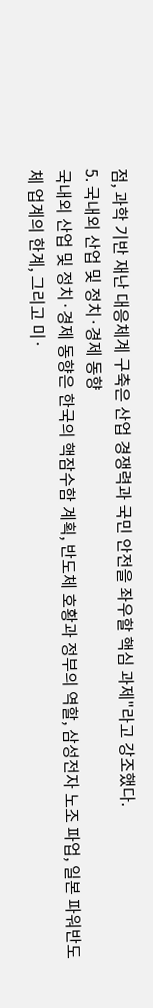점, 과학 기반 재난 대응체계 구축은 산업 경쟁력과 국민 안전을 좌우할 핵심 과제"라고 강조했다.
5. 국내외 산업 및 정치·경제 동향
국내외 산업 및 정치·경제 동향은 한국의 핵잠수함 계획, 반도체 호황과 정부의 역할, 삼성전자 노조 파업, 일본 파워반도체 업계의 한계, 그리고 미·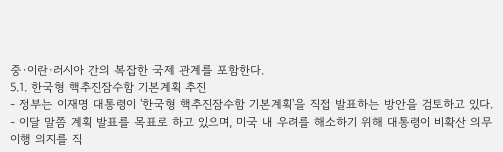중·이란·러시아 간의 복잡한 국제 관계를 포함한다.
5.1. 한국형 핵추진잠수함 기본계획 추진
- 정부는 이재명 대통령이 '한국형 핵추진잠수함 기본계획'을 직접 발표하는 방안을 검토하고 있다.
- 이달 말쯤 계획 발표를 목표로 하고 있으며, 미국 내 우려를 해소하기 위해 대통령이 비확산 의무 이행 의지를 직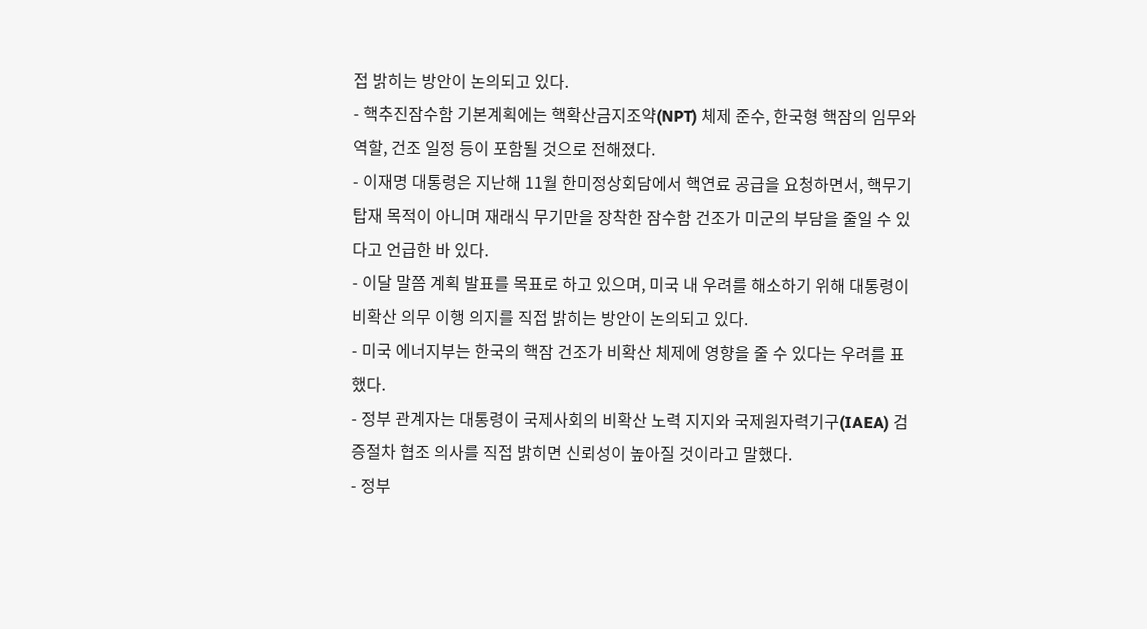접 밝히는 방안이 논의되고 있다.
- 핵추진잠수함 기본계획에는 핵확산금지조약(NPT) 체제 준수, 한국형 핵잠의 임무와 역할, 건조 일정 등이 포함될 것으로 전해졌다.
- 이재명 대통령은 지난해 11월 한미정상회담에서 핵연료 공급을 요청하면서, 핵무기 탑재 목적이 아니며 재래식 무기만을 장착한 잠수함 건조가 미군의 부담을 줄일 수 있다고 언급한 바 있다.
- 이달 말쯤 계획 발표를 목표로 하고 있으며, 미국 내 우려를 해소하기 위해 대통령이 비확산 의무 이행 의지를 직접 밝히는 방안이 논의되고 있다.
- 미국 에너지부는 한국의 핵잠 건조가 비확산 체제에 영향을 줄 수 있다는 우려를 표했다.
- 정부 관계자는 대통령이 국제사회의 비확산 노력 지지와 국제원자력기구(IAEA) 검증절차 협조 의사를 직접 밝히면 신뢰성이 높아질 것이라고 말했다.
- 정부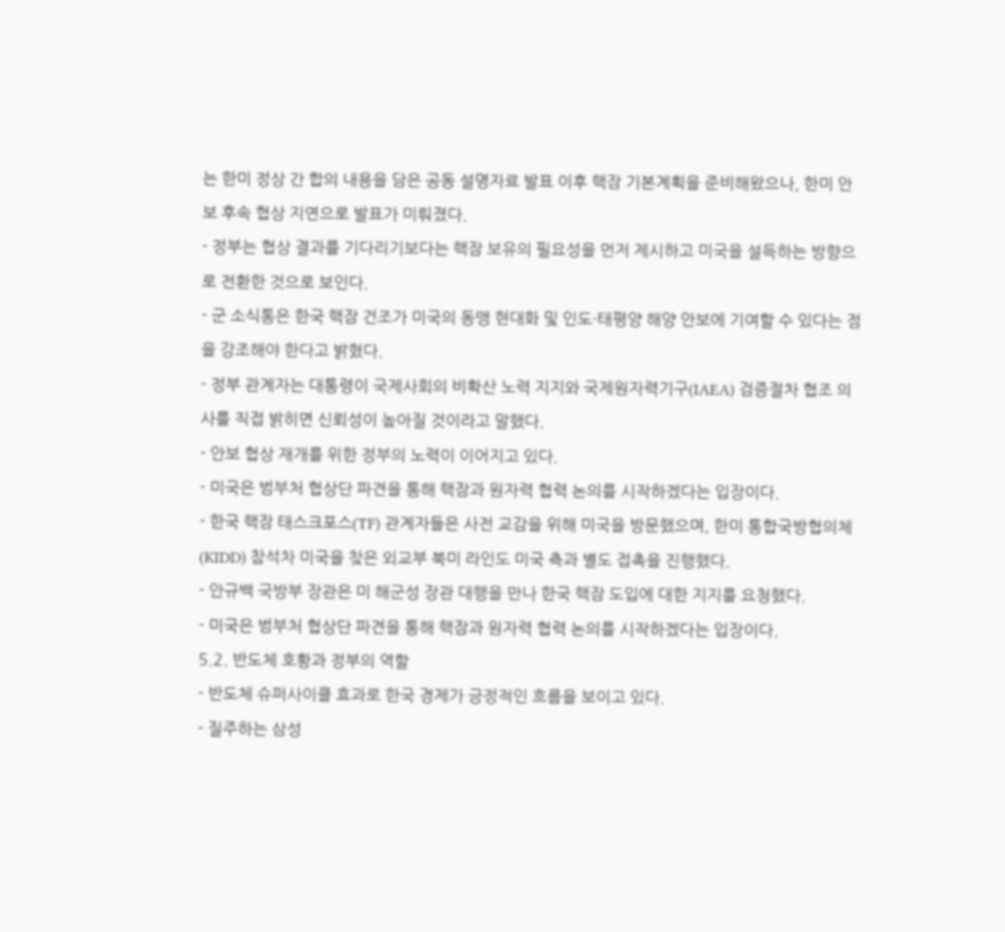는 한미 정상 간 합의 내용을 담은 공동 설명자료 발표 이후 핵잠 기본계획을 준비해왔으나, 한미 안보 후속 협상 지연으로 발표가 미뤄졌다.
- 정부는 협상 결과를 기다리기보다는 핵잠 보유의 필요성을 먼저 제시하고 미국을 설득하는 방향으로 전환한 것으로 보인다.
- 군 소식통은 한국 핵잠 건조가 미국의 동맹 현대화 및 인도·태평양 해양 안보에 기여할 수 있다는 점을 강조해야 한다고 밝혔다.
- 정부 관계자는 대통령이 국제사회의 비확산 노력 지지와 국제원자력기구(IAEA) 검증절차 협조 의사를 직접 밝히면 신뢰성이 높아질 것이라고 말했다.
- 안보 협상 재개를 위한 정부의 노력이 이어지고 있다.
- 미국은 범부처 협상단 파견을 통해 핵잠과 원자력 협력 논의를 시작하겠다는 입장이다.
- 한국 핵잠 태스크포스(TF) 관계자들은 사전 교감을 위해 미국을 방문했으며, 한미 통합국방협의체(KIDD) 참석차 미국을 찾은 외교부 북미 라인도 미국 측과 별도 접촉을 진행했다.
- 안규백 국방부 장관은 미 해군성 장관 대행을 만나 한국 핵잠 도입에 대한 지지를 요청했다.
- 미국은 범부처 협상단 파견을 통해 핵잠과 원자력 협력 논의를 시작하겠다는 입장이다.
5.2. 반도체 호황과 정부의 역할
- 반도체 슈퍼사이클 효과로 한국 경제가 긍정적인 흐름을 보이고 있다.
- 질주하는 삼성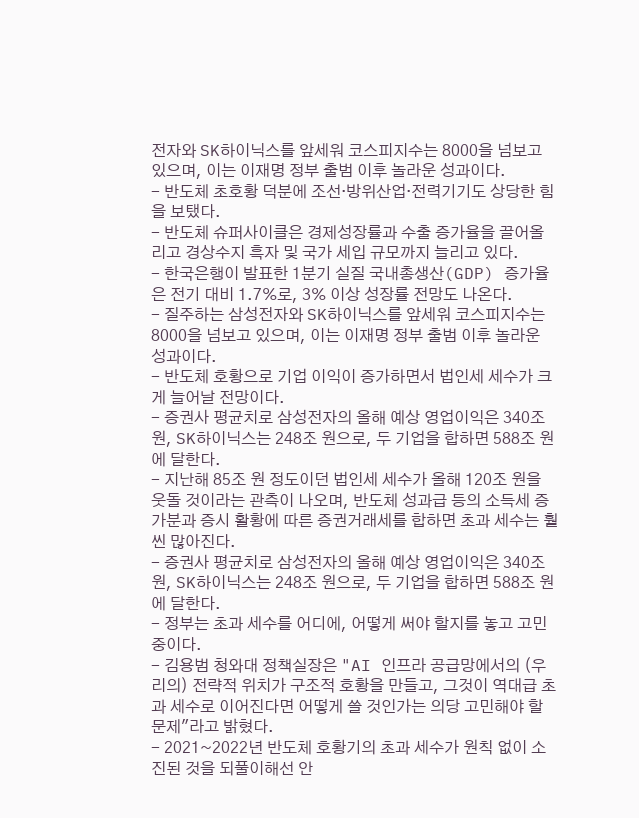전자와 SK하이닉스를 앞세워 코스피지수는 8000을 넘보고 있으며, 이는 이재명 정부 출범 이후 놀라운 성과이다.
- 반도체 초호황 덕분에 조선·방위산업·전력기기도 상당한 힘을 보탰다.
- 반도체 슈퍼사이클은 경제성장률과 수출 증가율을 끌어올리고 경상수지 흑자 및 국가 세입 규모까지 늘리고 있다.
- 한국은행이 발표한 1분기 실질 국내총생산(GDP) 증가율은 전기 대비 1.7%로, 3% 이상 성장률 전망도 나온다.
- 질주하는 삼성전자와 SK하이닉스를 앞세워 코스피지수는 8000을 넘보고 있으며, 이는 이재명 정부 출범 이후 놀라운 성과이다.
- 반도체 호황으로 기업 이익이 증가하면서 법인세 세수가 크게 늘어날 전망이다.
- 증권사 평균치로 삼성전자의 올해 예상 영업이익은 340조 원, SK하이닉스는 248조 원으로, 두 기업을 합하면 588조 원에 달한다.
- 지난해 85조 원 정도이던 법인세 세수가 올해 120조 원을 웃돌 것이라는 관측이 나오며, 반도체 성과급 등의 소득세 증가분과 증시 활황에 따른 증권거래세를 합하면 초과 세수는 훨씬 많아진다.
- 증권사 평균치로 삼성전자의 올해 예상 영업이익은 340조 원, SK하이닉스는 248조 원으로, 두 기업을 합하면 588조 원에 달한다.
- 정부는 초과 세수를 어디에, 어떻게 써야 할지를 놓고 고민 중이다.
- 김용범 청와대 정책실장은 "AI 인프라 공급망에서의 (우리의) 전략적 위치가 구조적 호황을 만들고, 그것이 역대급 초과 세수로 이어진다면 어떻게 쓸 것인가는 의당 고민해야 할 문제"라고 밝혔다.
- 2021~2022년 반도체 호황기의 초과 세수가 원칙 없이 소진된 것을 되풀이해선 안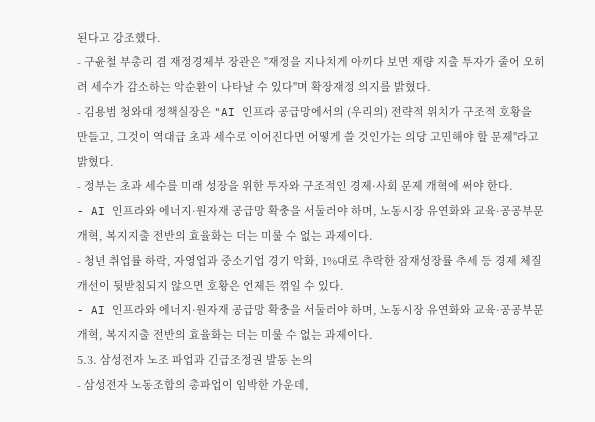된다고 강조했다.
- 구윤철 부총리 겸 재정경제부 장관은 "재정을 지나치게 아끼다 보면 재량 지출 투자가 줄어 오히려 세수가 감소하는 악순환이 나타날 수 있다"며 확장재정 의지를 밝혔다.
- 김용범 청와대 정책실장은 "AI 인프라 공급망에서의 (우리의) 전략적 위치가 구조적 호황을 만들고, 그것이 역대급 초과 세수로 이어진다면 어떻게 쓸 것인가는 의당 고민해야 할 문제"라고 밝혔다.
- 정부는 초과 세수를 미래 성장을 위한 투자와 구조적인 경제·사회 문제 개혁에 써야 한다.
- AI 인프라와 에너지·원자재 공급망 확충을 서둘러야 하며, 노동시장 유연화와 교육·공공부문 개혁, 복지지출 전반의 효율화는 더는 미룰 수 없는 과제이다.
- 청년 취업률 하락, 자영업과 중소기업 경기 악화, 1%대로 추락한 잠재성장률 추세 등 경제 체질 개선이 뒷받침되지 않으면 호황은 언제든 꺾일 수 있다.
- AI 인프라와 에너지·원자재 공급망 확충을 서둘러야 하며, 노동시장 유연화와 교육·공공부문 개혁, 복지지출 전반의 효율화는 더는 미룰 수 없는 과제이다.
5.3. 삼성전자 노조 파업과 긴급조정권 발동 논의
- 삼성전자 노동조합의 총파업이 임박한 가운데,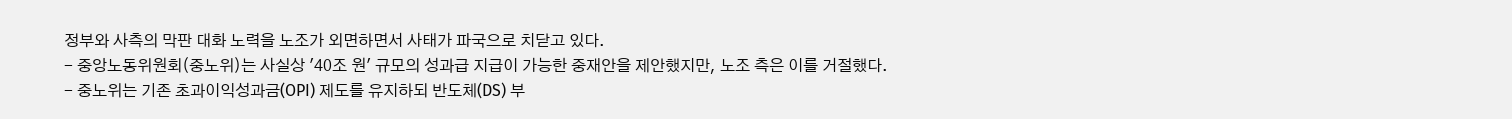정부와 사측의 막판 대화 노력을 노조가 외면하면서 사태가 파국으로 치닫고 있다.
- 중앙노동위원회(중노위)는 사실상 '40조 원' 규모의 성과급 지급이 가능한 중재안을 제안했지만, 노조 측은 이를 거절했다.
- 중노위는 기존 초과이익성과금(OPI) 제도를 유지하되 반도체(DS) 부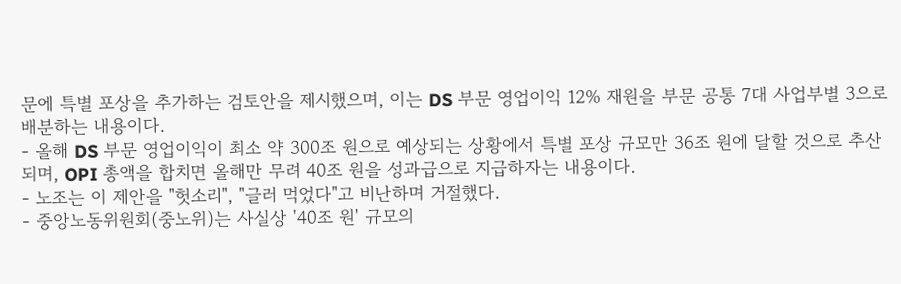문에 특별 포상을 추가하는 검토안을 제시했으며, 이는 DS 부문 영업이익 12% 재원을 부문 공통 7대 사업부별 3으로 배분하는 내용이다.
- 올해 DS 부문 영업이익이 최소 약 300조 원으로 예상되는 상황에서 특별 포상 규모만 36조 원에 달할 것으로 추산되며, OPI 총액을 합치면 올해만 무려 40조 원을 성과급으로 지급하자는 내용이다.
- 노조는 이 제안을 "헛소리", "글러 먹었다"고 비난하며 거절했다.
- 중앙노동위원회(중노위)는 사실상 '40조 원' 규모의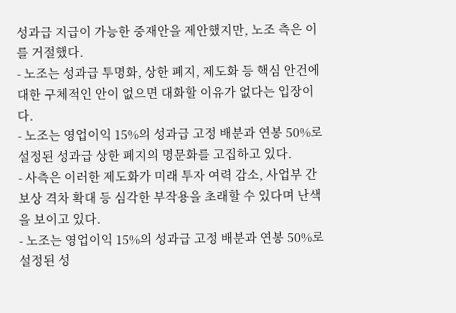성과급 지급이 가능한 중재안을 제안했지만, 노조 측은 이를 거절했다.
- 노조는 성과급 투명화, 상한 폐지, 제도화 등 핵심 안건에 대한 구체적인 안이 없으면 대화할 이유가 없다는 입장이다.
- 노조는 영업이익 15%의 성과급 고정 배분과 연봉 50%로 설정된 성과급 상한 폐지의 명문화를 고집하고 있다.
- 사측은 이러한 제도화가 미래 투자 여력 감소, 사업부 간 보상 격차 확대 등 심각한 부작용을 초래할 수 있다며 난색을 보이고 있다.
- 노조는 영업이익 15%의 성과급 고정 배분과 연봉 50%로 설정된 성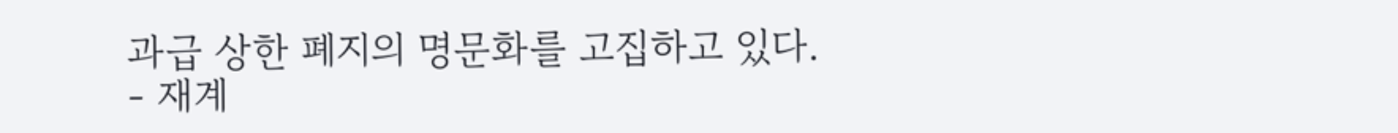과급 상한 폐지의 명문화를 고집하고 있다.
- 재계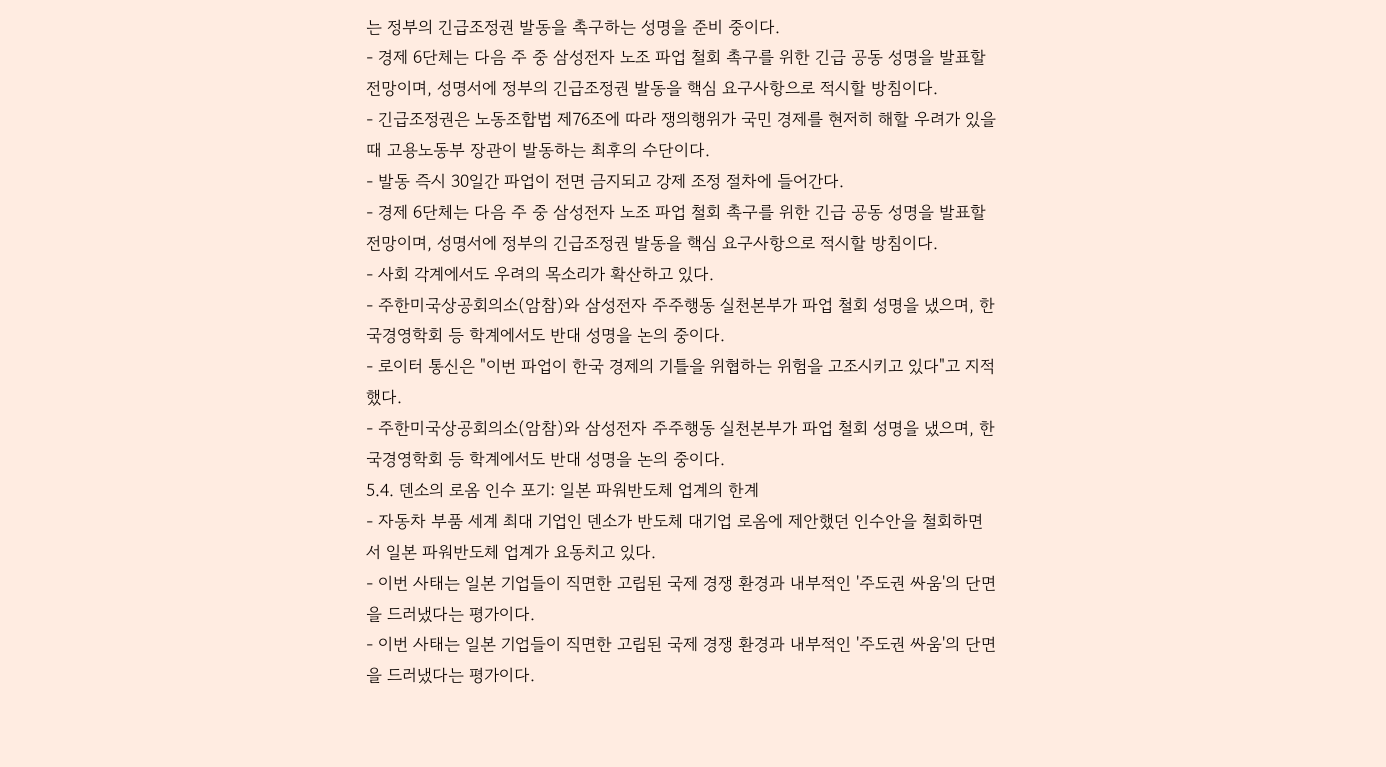는 정부의 긴급조정권 발동을 촉구하는 성명을 준비 중이다.
- 경제 6단체는 다음 주 중 삼성전자 노조 파업 철회 촉구를 위한 긴급 공동 성명을 발표할 전망이며, 성명서에 정부의 긴급조정권 발동을 핵심 요구사항으로 적시할 방침이다.
- 긴급조정권은 노동조합법 제76조에 따라 쟁의행위가 국민 경제를 현저히 해할 우려가 있을 때 고용노동부 장관이 발동하는 최후의 수단이다.
- 발동 즉시 30일간 파업이 전면 금지되고 강제 조정 절차에 들어간다.
- 경제 6단체는 다음 주 중 삼성전자 노조 파업 철회 촉구를 위한 긴급 공동 성명을 발표할 전망이며, 성명서에 정부의 긴급조정권 발동을 핵심 요구사항으로 적시할 방침이다.
- 사회 각계에서도 우려의 목소리가 확산하고 있다.
- 주한미국상공회의소(암참)와 삼성전자 주주행동 실천본부가 파업 철회 성명을 냈으며, 한국경영학회 등 학계에서도 반대 성명을 논의 중이다.
- 로이터 통신은 "이번 파업이 한국 경제의 기틀을 위협하는 위험을 고조시키고 있다"고 지적했다.
- 주한미국상공회의소(암참)와 삼성전자 주주행동 실천본부가 파업 철회 성명을 냈으며, 한국경영학회 등 학계에서도 반대 성명을 논의 중이다.
5.4. 덴소의 로옴 인수 포기: 일본 파워반도체 업계의 한계
- 자동차 부품 세계 최대 기업인 덴소가 반도체 대기업 로옴에 제안했던 인수안을 철회하면서 일본 파워반도체 업계가 요동치고 있다.
- 이번 사태는 일본 기업들이 직면한 고립된 국제 경쟁 환경과 내부적인 '주도권 싸움'의 단면을 드러냈다는 평가이다.
- 이번 사태는 일본 기업들이 직면한 고립된 국제 경쟁 환경과 내부적인 '주도권 싸움'의 단면을 드러냈다는 평가이다.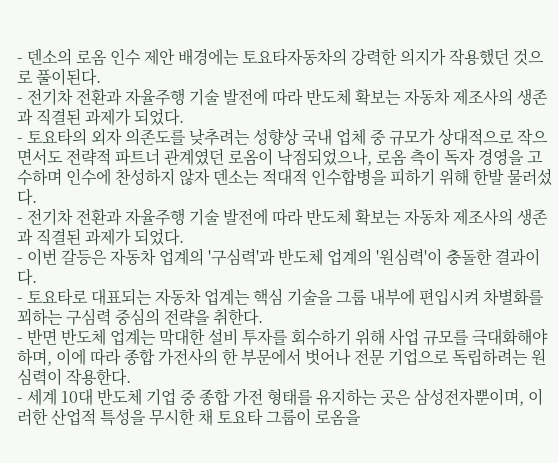- 덴소의 로옴 인수 제안 배경에는 토요타자동차의 강력한 의지가 작용했던 것으로 풀이된다.
- 전기차 전환과 자율주행 기술 발전에 따라 반도체 확보는 자동차 제조사의 생존과 직결된 과제가 되었다.
- 토요타의 외자 의존도를 낮추려는 성향상 국내 업체 중 규모가 상대적으로 작으면서도 전략적 파트너 관계였던 로옴이 낙점되었으나, 로옴 측이 독자 경영을 고수하며 인수에 찬성하지 않자 덴소는 적대적 인수합병을 피하기 위해 한발 물러섰다.
- 전기차 전환과 자율주행 기술 발전에 따라 반도체 확보는 자동차 제조사의 생존과 직결된 과제가 되었다.
- 이번 갈등은 자동차 업계의 '구심력'과 반도체 업계의 '원심력'이 충돌한 결과이다.
- 토요타로 대표되는 자동차 업계는 핵심 기술을 그룹 내부에 편입시켜 차별화를 꾀하는 구심력 중심의 전략을 취한다.
- 반면 반도체 업계는 막대한 설비 투자를 회수하기 위해 사업 규모를 극대화해야 하며, 이에 따라 종합 가전사의 한 부문에서 벗어나 전문 기업으로 독립하려는 원심력이 작용한다.
- 세계 10대 반도체 기업 중 종합 가전 형태를 유지하는 곳은 삼성전자뿐이며, 이러한 산업적 특성을 무시한 채 토요타 그룹이 로옴을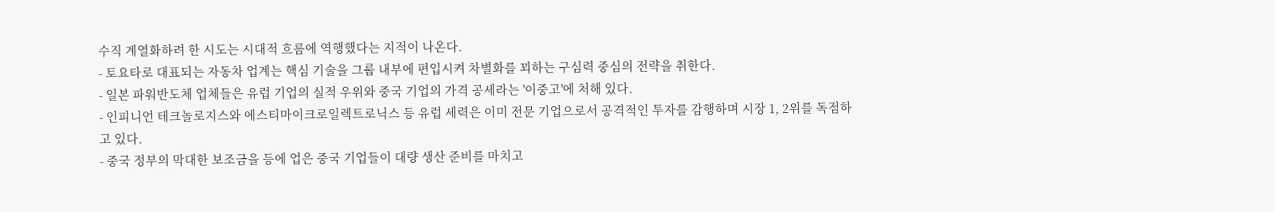수직 계열화하려 한 시도는 시대적 흐름에 역행했다는 지적이 나온다.
- 토요타로 대표되는 자동차 업계는 핵심 기술을 그룹 내부에 편입시켜 차별화를 꾀하는 구심력 중심의 전략을 취한다.
- 일본 파워반도체 업체들은 유럽 기업의 실적 우위와 중국 기업의 가격 공세라는 '이중고'에 처해 있다.
- 인피니언 테크놀로지스와 에스티마이크로일렉트로닉스 등 유럽 세력은 이미 전문 기업으로서 공격적인 투자를 감행하며 시장 1, 2위를 독점하고 있다.
- 중국 정부의 막대한 보조금을 등에 업은 중국 기업들이 대량 생산 준비를 마치고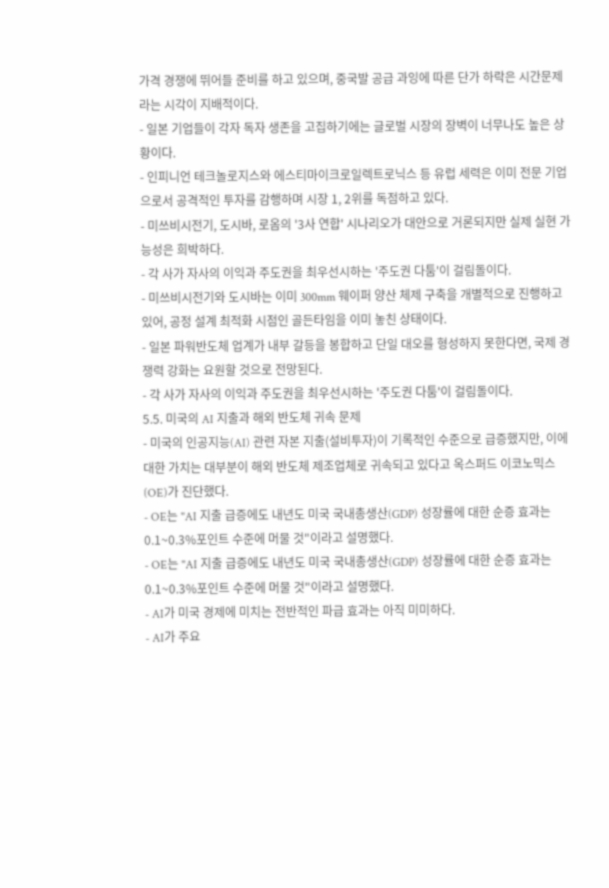가격 경쟁에 뛰어들 준비를 하고 있으며, 중국발 공급 과잉에 따른 단가 하락은 시간문제라는 시각이 지배적이다.
- 일본 기업들이 각자 독자 생존을 고집하기에는 글로벌 시장의 장벽이 너무나도 높은 상황이다.
- 인피니언 테크놀로지스와 에스티마이크로일렉트로닉스 등 유럽 세력은 이미 전문 기업으로서 공격적인 투자를 감행하며 시장 1, 2위를 독점하고 있다.
- 미쓰비시전기, 도시바, 로옴의 '3사 연합' 시나리오가 대안으로 거론되지만 실제 실현 가능성은 희박하다.
- 각 사가 자사의 이익과 주도권을 최우선시하는 '주도권 다툼'이 걸림돌이다.
- 미쓰비시전기와 도시바는 이미 300mm 웨이퍼 양산 체제 구축을 개별적으로 진행하고 있어, 공정 설계 최적화 시점인 골든타임을 이미 놓친 상태이다.
- 일본 파워반도체 업계가 내부 갈등을 봉합하고 단일 대오를 형성하지 못한다면, 국제 경쟁력 강화는 요원할 것으로 전망된다.
- 각 사가 자사의 이익과 주도권을 최우선시하는 '주도권 다툼'이 걸림돌이다.
5.5. 미국의 AI 지출과 해외 반도체 귀속 문제
- 미국의 인공지능(AI) 관련 자본 지출(설비투자)이 기록적인 수준으로 급증했지만, 이에 대한 가치는 대부분이 해외 반도체 제조업체로 귀속되고 있다고 옥스퍼드 이코노믹스(OE)가 진단했다.
- OE는 "AI 지출 급증에도 내년도 미국 국내총생산(GDP) 성장률에 대한 순증 효과는 0.1~0.3%포인트 수준에 머물 것"이라고 설명했다.
- OE는 "AI 지출 급증에도 내년도 미국 국내총생산(GDP) 성장률에 대한 순증 효과는 0.1~0.3%포인트 수준에 머물 것"이라고 설명했다.
- AI가 미국 경제에 미치는 전반적인 파급 효과는 아직 미미하다.
- AI가 주요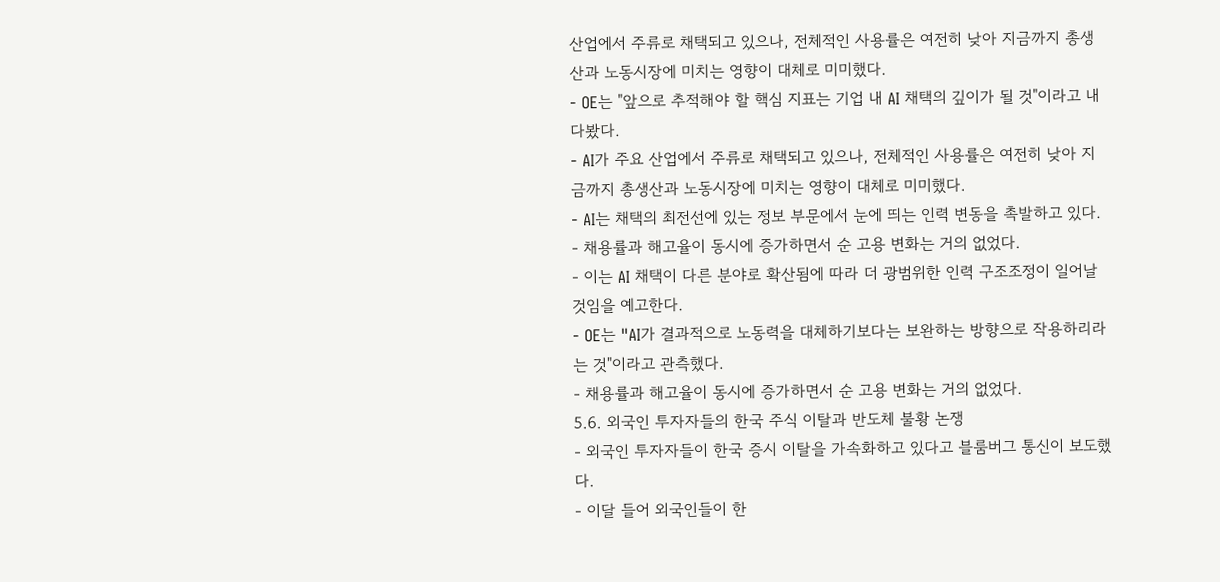산업에서 주류로 채택되고 있으나, 전체적인 사용률은 여전히 낮아 지금까지 총생산과 노동시장에 미치는 영향이 대체로 미미했다.
- OE는 "앞으로 추적해야 할 핵심 지표는 기업 내 AI 채택의 깊이가 될 것"이라고 내다봤다.
- AI가 주요 산업에서 주류로 채택되고 있으나, 전체적인 사용률은 여전히 낮아 지금까지 총생산과 노동시장에 미치는 영향이 대체로 미미했다.
- AI는 채택의 최전선에 있는 정보 부문에서 눈에 띄는 인력 변동을 촉발하고 있다.
- 채용률과 해고율이 동시에 증가하면서 순 고용 변화는 거의 없었다.
- 이는 AI 채택이 다른 분야로 확산됨에 따라 더 광범위한 인력 구조조정이 일어날 것임을 예고한다.
- OE는 "AI가 결과적으로 노동력을 대체하기보다는 보완하는 방향으로 작용하리라는 것"이라고 관측했다.
- 채용률과 해고율이 동시에 증가하면서 순 고용 변화는 거의 없었다.
5.6. 외국인 투자자들의 한국 주식 이탈과 반도체 불황 논쟁
- 외국인 투자자들이 한국 증시 이탈을 가속화하고 있다고 블룸버그 통신이 보도했다.
- 이달 들어 외국인들이 한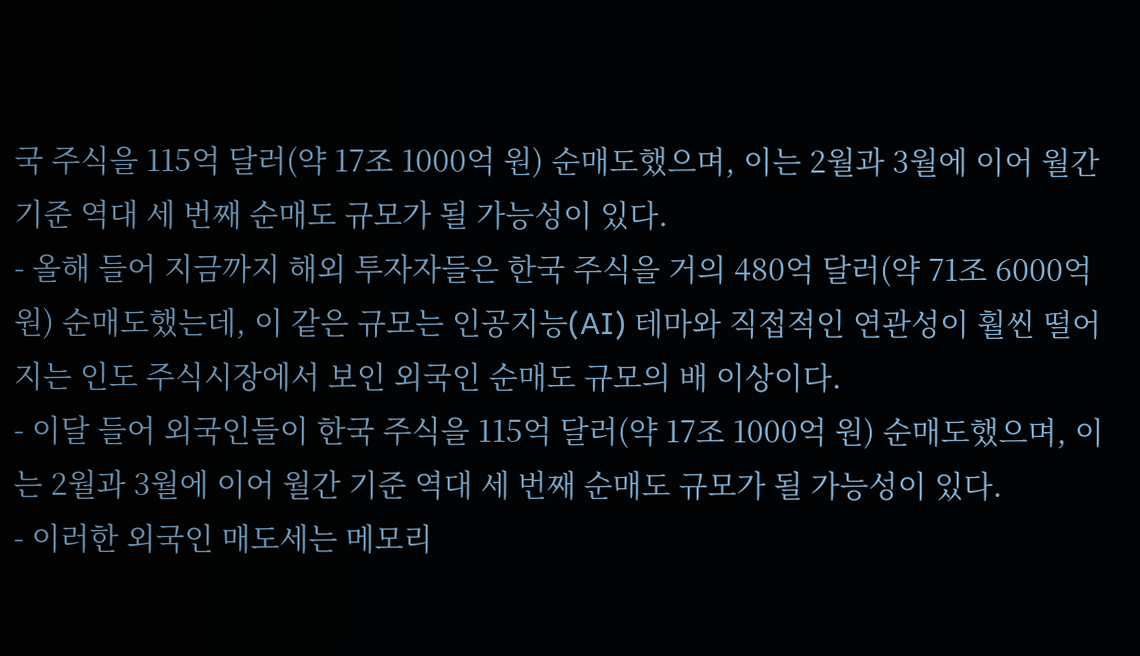국 주식을 115억 달러(약 17조 1000억 원) 순매도했으며, 이는 2월과 3월에 이어 월간 기준 역대 세 번째 순매도 규모가 될 가능성이 있다.
- 올해 들어 지금까지 해외 투자자들은 한국 주식을 거의 480억 달러(약 71조 6000억 원) 순매도했는데, 이 같은 규모는 인공지능(AI) 테마와 직접적인 연관성이 훨씬 떨어지는 인도 주식시장에서 보인 외국인 순매도 규모의 배 이상이다.
- 이달 들어 외국인들이 한국 주식을 115억 달러(약 17조 1000억 원) 순매도했으며, 이는 2월과 3월에 이어 월간 기준 역대 세 번째 순매도 규모가 될 가능성이 있다.
- 이러한 외국인 매도세는 메모리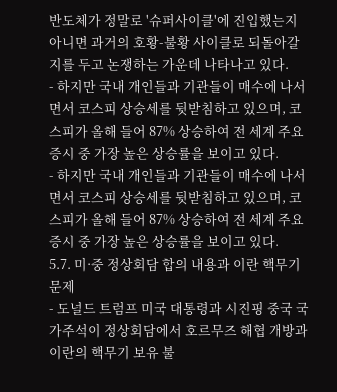반도체가 정말로 '슈퍼사이클'에 진입했는지 아니면 과거의 호황-불황 사이클로 되돌아갈지를 두고 논쟁하는 가운데 나타나고 있다.
- 하지만 국내 개인들과 기관들이 매수에 나서면서 코스피 상승세를 뒷받침하고 있으며, 코스피가 올해 들어 87% 상승하여 전 세계 주요 증시 중 가장 높은 상승률을 보이고 있다.
- 하지만 국내 개인들과 기관들이 매수에 나서면서 코스피 상승세를 뒷받침하고 있으며, 코스피가 올해 들어 87% 상승하여 전 세계 주요 증시 중 가장 높은 상승률을 보이고 있다.
5.7. 미·중 정상회담 합의 내용과 이란 핵무기 문제
- 도널드 트럼프 미국 대통령과 시진핑 중국 국가주석이 정상회담에서 호르무즈 해협 개방과 이란의 핵무기 보유 불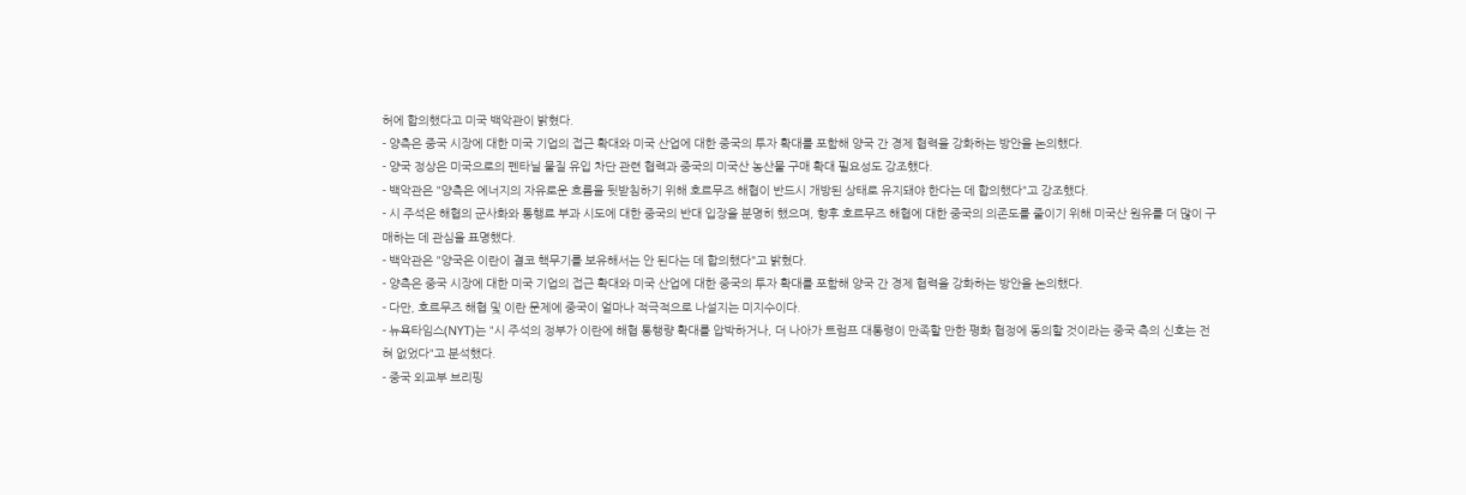허에 합의했다고 미국 백악관이 밝혔다.
- 양측은 중국 시장에 대한 미국 기업의 접근 확대와 미국 산업에 대한 중국의 투자 확대를 포함해 양국 간 경제 협력을 강화하는 방안을 논의했다.
- 양국 정상은 미국으로의 펜타닐 물질 유입 차단 관련 협력과 중국의 미국산 농산물 구매 확대 필요성도 강조했다.
- 백악관은 "양측은 에너지의 자유로운 흐름을 뒷받침하기 위해 호르무즈 해협이 반드시 개방된 상태로 유지돼야 한다는 데 합의했다"고 강조했다.
- 시 주석은 해협의 군사화와 통행료 부과 시도에 대한 중국의 반대 입장을 분명히 했으며, 향후 호르무즈 해협에 대한 중국의 의존도를 줄이기 위해 미국산 원유를 더 많이 구매하는 데 관심을 표명했다.
- 백악관은 "양국은 이란이 결코 핵무기를 보유해서는 안 된다는 데 합의했다"고 밝혔다.
- 양측은 중국 시장에 대한 미국 기업의 접근 확대와 미국 산업에 대한 중국의 투자 확대를 포함해 양국 간 경제 협력을 강화하는 방안을 논의했다.
- 다만, 호르무즈 해협 및 이란 문제에 중국이 얼마나 적극적으로 나설지는 미지수이다.
- 뉴욕타임스(NYT)는 "시 주석의 정부가 이란에 해협 통행량 확대를 압박하거나, 더 나아가 트럼프 대통령이 만족할 만한 평화 협정에 동의할 것이라는 중국 측의 신호는 전혀 없었다"고 분석했다.
- 중국 외교부 브리핑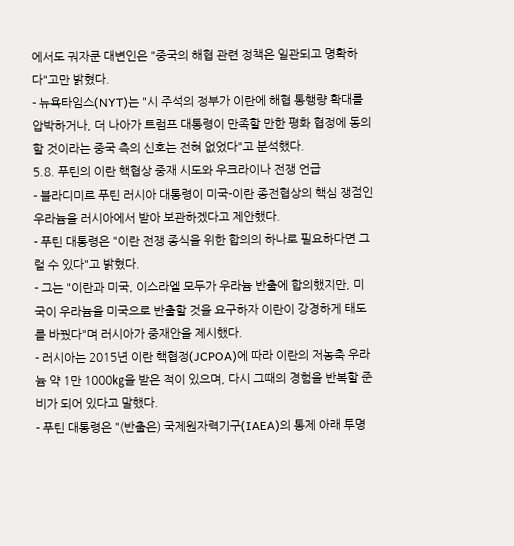에서도 궈자쿤 대변인은 "중국의 해협 관련 정책은 일관되고 명확하다"고만 밝혔다.
- 뉴욕타임스(NYT)는 "시 주석의 정부가 이란에 해협 통행량 확대를 압박하거나, 더 나아가 트럼프 대통령이 만족할 만한 평화 협정에 동의할 것이라는 중국 측의 신호는 전혀 없었다"고 분석했다.
5.8. 푸틴의 이란 핵협상 중재 시도와 우크라이나 전쟁 언급
- 블라디미르 푸틴 러시아 대통령이 미국-이란 종전협상의 핵심 쟁점인 우라늄을 러시아에서 받아 보관하겠다고 제안했다.
- 푸틴 대통령은 "이란 전쟁 종식을 위한 합의의 하나로 필요하다면 그럴 수 있다"고 밝혔다.
- 그는 "이란과 미국, 이스라엘 모두가 우라늄 반출에 합의했지만, 미국이 우라늄을 미국으로 반출할 것을 요구하자 이란이 강경하게 태도를 바꿨다"며 러시아가 중재안을 제시했다.
- 러시아는 2015년 이란 핵협정(JCPOA)에 따라 이란의 저농축 우라늄 약 1만 1000㎏을 받은 적이 있으며, 다시 그때의 경험을 반복할 준비가 되어 있다고 말했다.
- 푸틴 대통령은 "(반출은) 국제원자력기구(IAEA)의 통제 아래 투명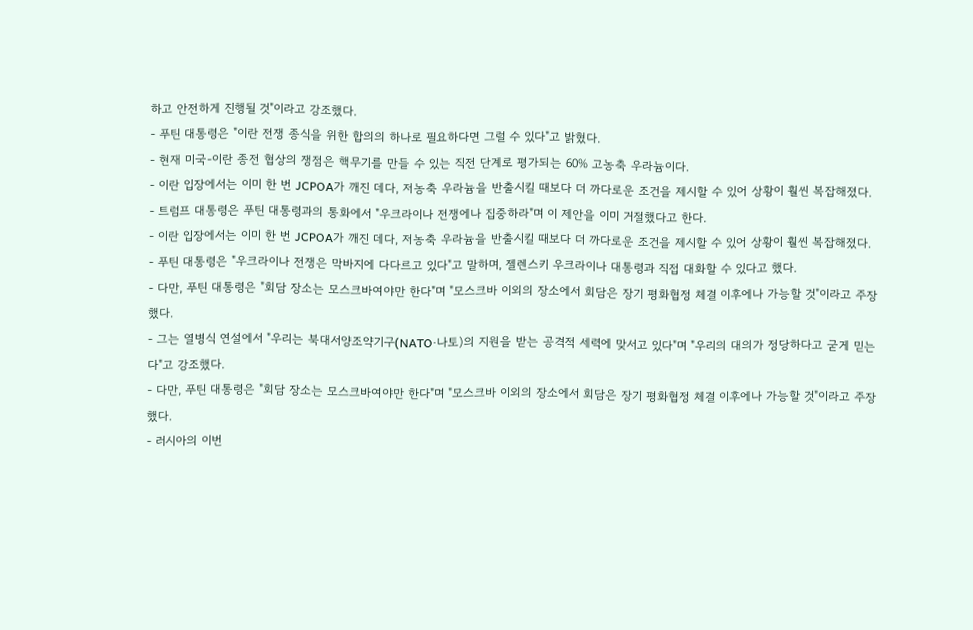하고 안전하게 진행될 것"이라고 강조했다.
- 푸틴 대통령은 "이란 전쟁 종식을 위한 합의의 하나로 필요하다면 그럴 수 있다"고 밝혔다.
- 현재 미국-이란 종전 협상의 쟁점은 핵무기를 만들 수 있는 직전 단계로 평가되는 60% 고농축 우라늄이다.
- 이란 입장에서는 이미 한 번 JCPOA가 깨진 데다, 저농축 우라늄을 반출시킬 때보다 더 까다로운 조건을 제시할 수 있어 상황이 훨씬 복잡해졌다.
- 트럼프 대통령은 푸틴 대통령과의 통화에서 "우크라이나 전쟁에나 집중하라"며 이 제안을 이미 거절했다고 한다.
- 이란 입장에서는 이미 한 번 JCPOA가 깨진 데다, 저농축 우라늄을 반출시킬 때보다 더 까다로운 조건을 제시할 수 있어 상황이 훨씬 복잡해졌다.
- 푸틴 대통령은 "우크라이나 전쟁은 막바지에 다다르고 있다"고 말하며, 젤렌스키 우크라이나 대통령과 직접 대화할 수 있다고 했다.
- 다만, 푸틴 대통령은 "회담 장소는 모스크바여야만 한다"며 "모스크바 이외의 장소에서 회담은 장기 평화협정 체결 이후에나 가능할 것"이라고 주장했다.
- 그는 열병식 연설에서 "우리는 북대서양조약기구(NATO·나토)의 지원을 받는 공격적 세력에 맞서고 있다"며 "우리의 대의가 정당하다고 굳게 믿는다"고 강조했다.
- 다만, 푸틴 대통령은 "회담 장소는 모스크바여야만 한다"며 "모스크바 이외의 장소에서 회담은 장기 평화협정 체결 이후에나 가능할 것"이라고 주장했다.
- 러시아의 이번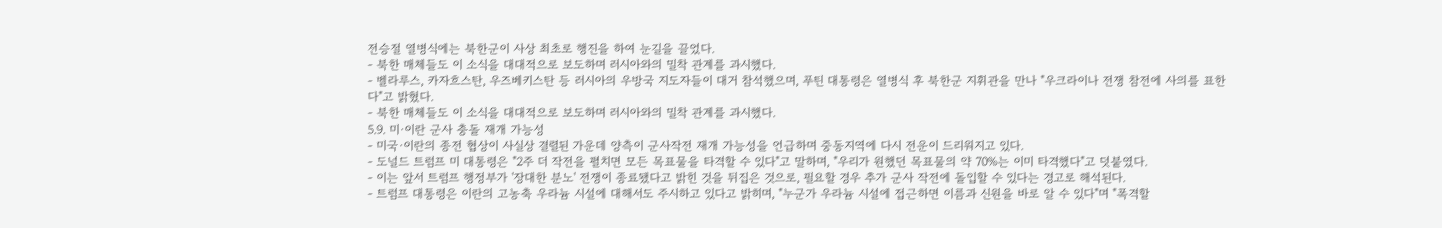전승절 열병식에는 북한군이 사상 최초로 행진을 하여 눈길을 끌었다.
- 북한 매체들도 이 소식을 대대적으로 보도하며 러시아와의 밀착 관계를 과시했다.
- 벨라루스, 카자흐스탄, 우즈베키스탄 등 러시아의 우방국 지도자들이 대거 참석했으며, 푸틴 대통령은 열병식 후 북한군 지휘관을 만나 "우크라이나 전쟁 참전에 사의를 표한다"고 밝혔다.
- 북한 매체들도 이 소식을 대대적으로 보도하며 러시아와의 밀착 관계를 과시했다.
5.9. 미·이란 군사 충돌 재개 가능성
- 미국·이란의 종전 협상이 사실상 결렬된 가운데 양측이 군사작전 재개 가능성을 언급하며 중동지역에 다시 전운이 드리워지고 있다.
- 도널드 트럼프 미 대통령은 "2주 더 작전을 펼치면 모든 목표물을 타격할 수 있다"고 말하며, "우리가 원했던 목표물의 약 70%는 이미 타격했다"고 덧붙였다.
- 이는 앞서 트럼프 행정부가 '장대한 분노' 전쟁이 종료됐다고 밝힌 것을 뒤집은 것으로, 필요할 경우 추가 군사 작전에 돌입할 수 있다는 경고로 해석된다.
- 트럼프 대통령은 이란의 고농축 우라늄 시설에 대해서도 주시하고 있다고 밝히며, "누군가 우라늄 시설에 접근하면 이름과 신원을 바로 알 수 있다"며 "폭격할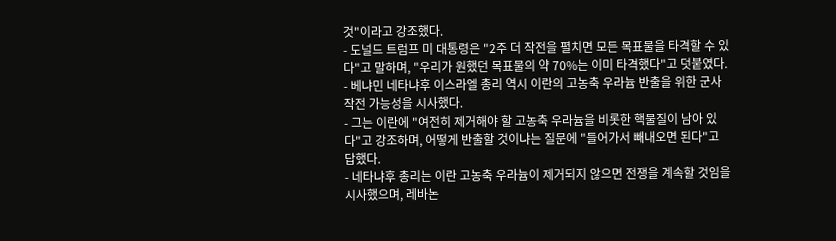것"이라고 강조했다.
- 도널드 트럼프 미 대통령은 "2주 더 작전을 펼치면 모든 목표물을 타격할 수 있다"고 말하며, "우리가 원했던 목표물의 약 70%는 이미 타격했다"고 덧붙였다.
- 베냐민 네타냐후 이스라엘 총리 역시 이란의 고농축 우라늄 반출을 위한 군사 작전 가능성을 시사했다.
- 그는 이란에 "여전히 제거해야 할 고농축 우라늄을 비롯한 핵물질이 남아 있다"고 강조하며, 어떻게 반출할 것이냐는 질문에 "들어가서 빼내오면 된다"고 답했다.
- 네타냐후 총리는 이란 고농축 우라늄이 제거되지 않으면 전쟁을 계속할 것임을 시사했으며, 레바논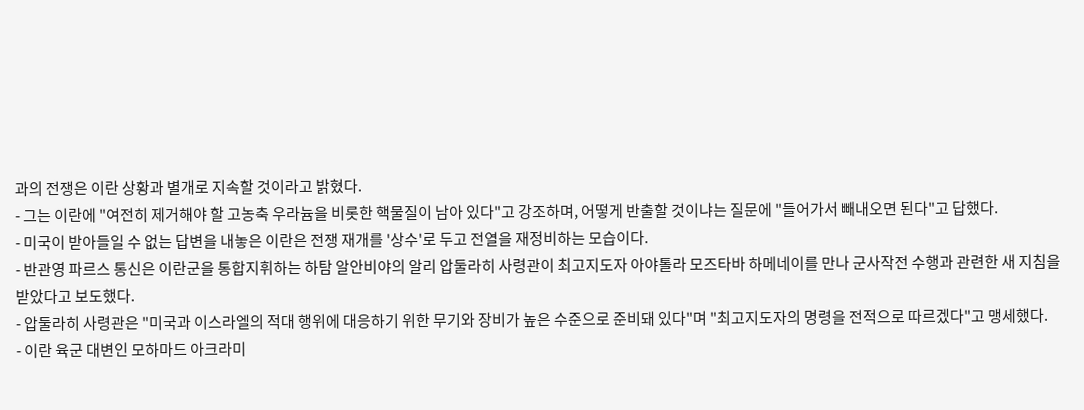과의 전쟁은 이란 상황과 별개로 지속할 것이라고 밝혔다.
- 그는 이란에 "여전히 제거해야 할 고농축 우라늄을 비롯한 핵물질이 남아 있다"고 강조하며, 어떻게 반출할 것이냐는 질문에 "들어가서 빼내오면 된다"고 답했다.
- 미국이 받아들일 수 없는 답변을 내놓은 이란은 전쟁 재개를 '상수'로 두고 전열을 재정비하는 모습이다.
- 반관영 파르스 통신은 이란군을 통합지휘하는 하탐 알안비야의 알리 압둘라히 사령관이 최고지도자 아야톨라 모즈타바 하메네이를 만나 군사작전 수행과 관련한 새 지침을 받았다고 보도했다.
- 압둘라히 사령관은 "미국과 이스라엘의 적대 행위에 대응하기 위한 무기와 장비가 높은 수준으로 준비돼 있다"며 "최고지도자의 명령을 전적으로 따르겠다"고 맹세했다.
- 이란 육군 대변인 모하마드 아크라미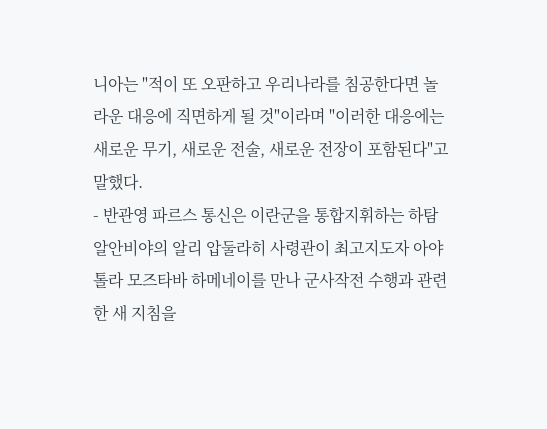니아는 "적이 또 오판하고 우리나라를 침공한다면 놀라운 대응에 직면하게 될 것"이라며 "이러한 대응에는 새로운 무기, 새로운 전술, 새로운 전장이 포함된다"고 말했다.
- 반관영 파르스 통신은 이란군을 통합지휘하는 하탐 알안비야의 알리 압둘라히 사령관이 최고지도자 아야톨라 모즈타바 하메네이를 만나 군사작전 수행과 관련한 새 지침을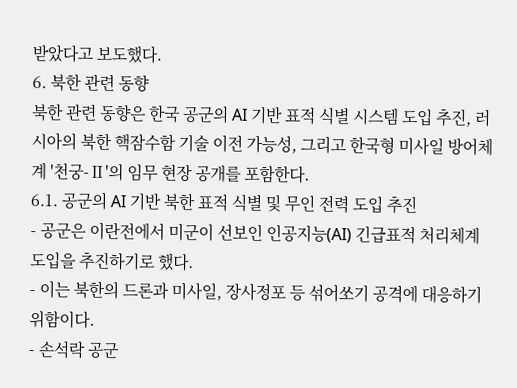받았다고 보도했다.
6. 북한 관련 동향
북한 관련 동향은 한국 공군의 AI 기반 표적 식별 시스템 도입 추진, 러시아의 북한 핵잠수함 기술 이전 가능성, 그리고 한국형 미사일 방어체계 '천궁-Ⅱ'의 임무 현장 공개를 포함한다.
6.1. 공군의 AI 기반 북한 표적 식별 및 무인 전력 도입 추진
- 공군은 이란전에서 미군이 선보인 인공지능(AI) 긴급표적 처리체계 도입을 추진하기로 했다.
- 이는 북한의 드론과 미사일, 장사정포 등 섞어쏘기 공격에 대응하기 위함이다.
- 손석락 공군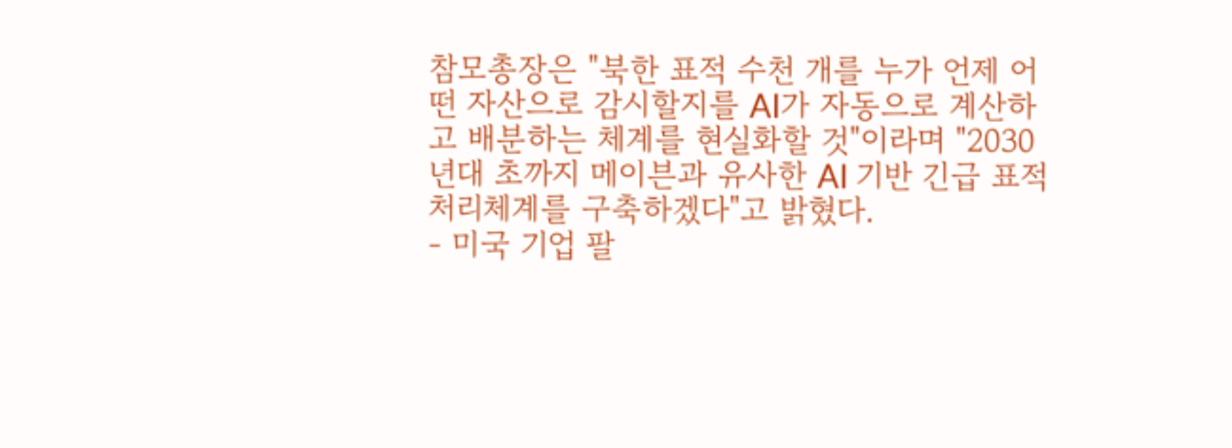참모총장은 "북한 표적 수천 개를 누가 언제 어떤 자산으로 감시할지를 AI가 자동으로 계산하고 배분하는 체계를 현실화할 것"이라며 "2030년대 초까지 메이븐과 유사한 AI 기반 긴급 표적 처리체계를 구축하겠다"고 밝혔다.
- 미국 기업 팔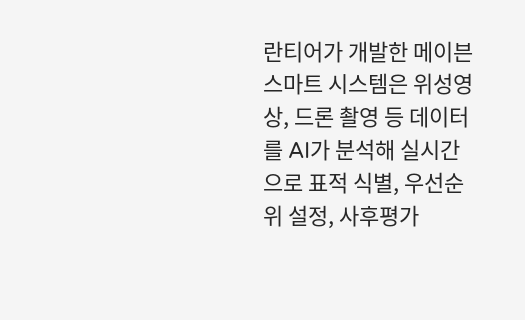란티어가 개발한 메이븐 스마트 시스템은 위성영상, 드론 촬영 등 데이터를 AI가 분석해 실시간으로 표적 식별, 우선순위 설정, 사후평가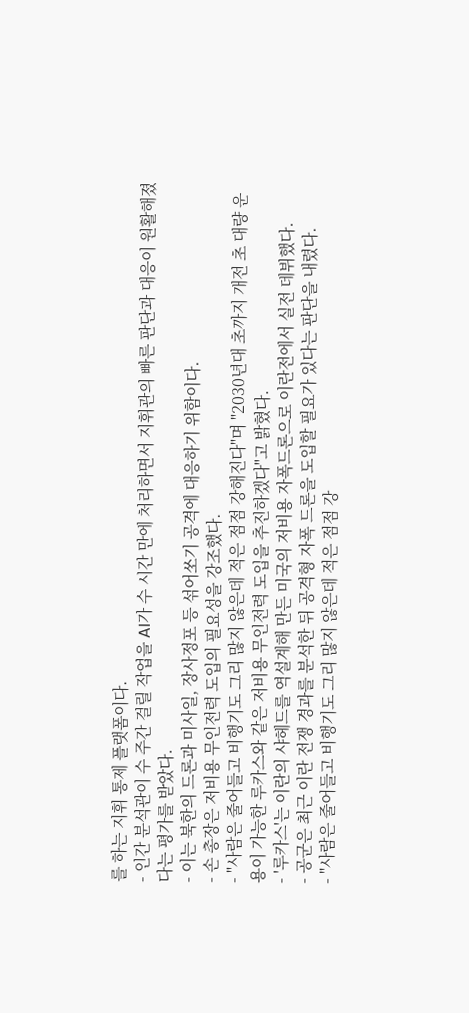를 하는 지휘 통제 플랫폼이다.
- 인간 분석관이 수 주간 걸릴 작업을 AI가 수 시간 만에 처리하면서 지휘관의 빠른 판단과 대응이 원활해졌다는 평가를 받았다.
- 이는 북한의 드론과 미사일, 장사정포 등 섞어쏘기 공격에 대응하기 위함이다.
- 손 총장은 저비용 무인전력 도입의 필요성을 강조했다.
- "사람은 줄어들고 비행기도 그리 많지 않은데 적은 점점 강해진다"며 "2030년대 초까지 개전 초 대량 운용이 가능한 루카스와 같은 저비용 무인전력 도입을 추진하겠다"고 밝혔다.
- '루카스'는 이란의 샤헤드를 역설계해 만든 미국의 저비용 자폭드론으로 이란전에서 실전 데뷔했다.
- 공군은 최근 이란 전쟁 경과를 분석한 뒤 공격형 자폭 드론을 도입할 필요가 있다는 판단을 내렸다.
- "사람은 줄어들고 비행기도 그리 많지 않은데 적은 점점 강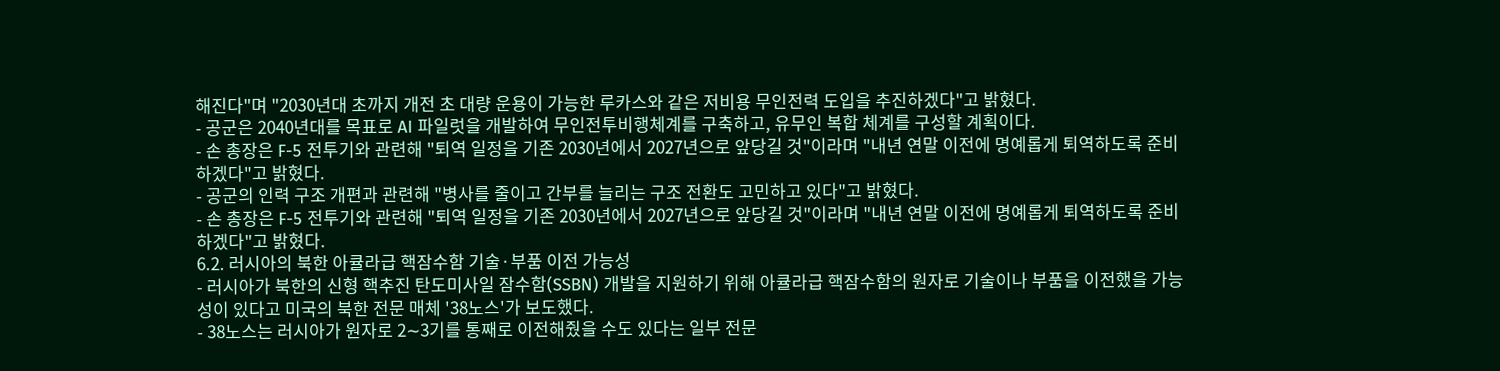해진다"며 "2030년대 초까지 개전 초 대량 운용이 가능한 루카스와 같은 저비용 무인전력 도입을 추진하겠다"고 밝혔다.
- 공군은 2040년대를 목표로 AI 파일럿을 개발하여 무인전투비행체계를 구축하고, 유무인 복합 체계를 구성할 계획이다.
- 손 총장은 F-5 전투기와 관련해 "퇴역 일정을 기존 2030년에서 2027년으로 앞당길 것"이라며 "내년 연말 이전에 명예롭게 퇴역하도록 준비하겠다"고 밝혔다.
- 공군의 인력 구조 개편과 관련해 "병사를 줄이고 간부를 늘리는 구조 전환도 고민하고 있다"고 밝혔다.
- 손 총장은 F-5 전투기와 관련해 "퇴역 일정을 기존 2030년에서 2027년으로 앞당길 것"이라며 "내년 연말 이전에 명예롭게 퇴역하도록 준비하겠다"고 밝혔다.
6.2. 러시아의 북한 아큘라급 핵잠수함 기술·부품 이전 가능성
- 러시아가 북한의 신형 핵추진 탄도미사일 잠수함(SSBN) 개발을 지원하기 위해 아큘라급 핵잠수함의 원자로 기술이나 부품을 이전했을 가능성이 있다고 미국의 북한 전문 매체 '38노스'가 보도했다.
- 38노스는 러시아가 원자로 2∼3기를 통째로 이전해줬을 수도 있다는 일부 전문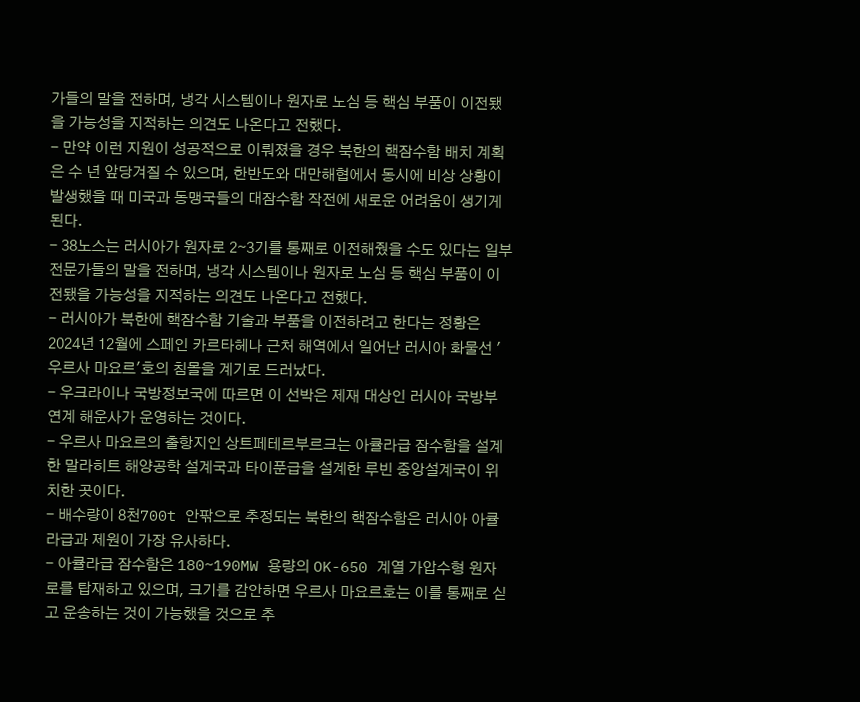가들의 말을 전하며, 냉각 시스템이나 원자로 노심 등 핵심 부품이 이전됐을 가능성을 지적하는 의견도 나온다고 전했다.
- 만약 이런 지원이 성공적으로 이뤄졌을 경우 북한의 핵잠수함 배치 계획은 수 년 앞당겨질 수 있으며, 한반도와 대만해협에서 동시에 비상 상황이 발생했을 때 미국과 동맹국들의 대잠수함 작전에 새로운 어려움이 생기게 된다.
- 38노스는 러시아가 원자로 2∼3기를 통째로 이전해줬을 수도 있다는 일부 전문가들의 말을 전하며, 냉각 시스템이나 원자로 노심 등 핵심 부품이 이전됐을 가능성을 지적하는 의견도 나온다고 전했다.
- 러시아가 북한에 핵잠수함 기술과 부품을 이전하려고 한다는 정황은 2024년 12월에 스페인 카르타헤나 근처 해역에서 일어난 러시아 화물선 '우르사 마요르'호의 침몰을 계기로 드러났다.
- 우크라이나 국방정보국에 따르면 이 선박은 제재 대상인 러시아 국방부 연계 해운사가 운영하는 것이다.
- 우르사 마요르의 출항지인 상트페테르부르크는 아큘라급 잠수함을 설계한 말라히트 해양공학 설계국과 타이푼급을 설계한 루빈 중앙설계국이 위치한 곳이다.
- 배수량이 8천700t 안팎으로 추정되는 북한의 핵잠수함은 러시아 아큘라급과 제원이 가장 유사하다.
- 아큘라급 잠수함은 180∼190MW 용량의 OK-650 계열 가압수형 원자로를 탑재하고 있으며, 크기를 감안하면 우르사 마요르호는 이를 통째로 싣고 운송하는 것이 가능했을 것으로 추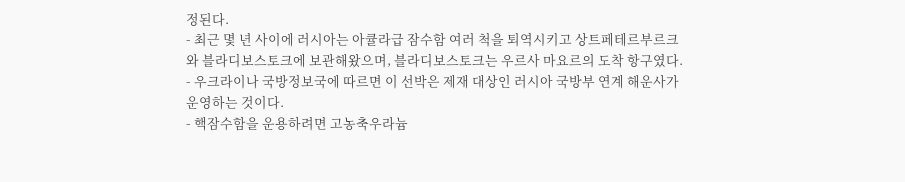정된다.
- 최근 몇 년 사이에 러시아는 아큘라급 잠수함 여러 척을 퇴역시키고 상트페테르부르크와 블라디보스토크에 보관해왔으며, 블라디보스토크는 우르사 마요르의 도착 항구였다.
- 우크라이나 국방정보국에 따르면 이 선박은 제재 대상인 러시아 국방부 연계 해운사가 운영하는 것이다.
- 핵잠수함을 운용하려면 고농축우라늄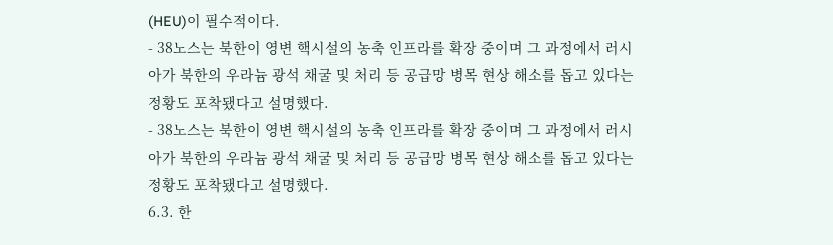(HEU)이 필수적이다.
- 38노스는 북한이 영변 핵시설의 농축 인프라를 확장 중이며 그 과정에서 러시아가 북한의 우라늄 광석 채굴 및 처리 등 공급망 병목 현상 해소를 돕고 있다는 정황도 포착됐다고 설명했다.
- 38노스는 북한이 영변 핵시설의 농축 인프라를 확장 중이며 그 과정에서 러시아가 북한의 우라늄 광석 채굴 및 처리 등 공급망 병목 현상 해소를 돕고 있다는 정황도 포착됐다고 설명했다.
6.3. 한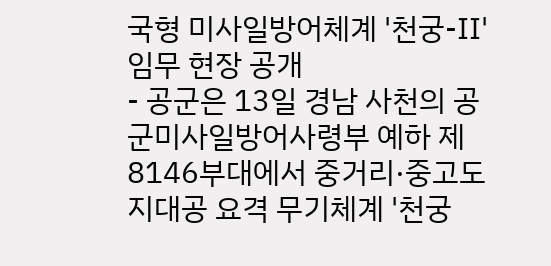국형 미사일방어체계 '천궁-Ⅱ' 임무 현장 공개
- 공군은 13일 경남 사천의 공군미사일방어사령부 예하 제8146부대에서 중거리·중고도 지대공 요격 무기체계 '천궁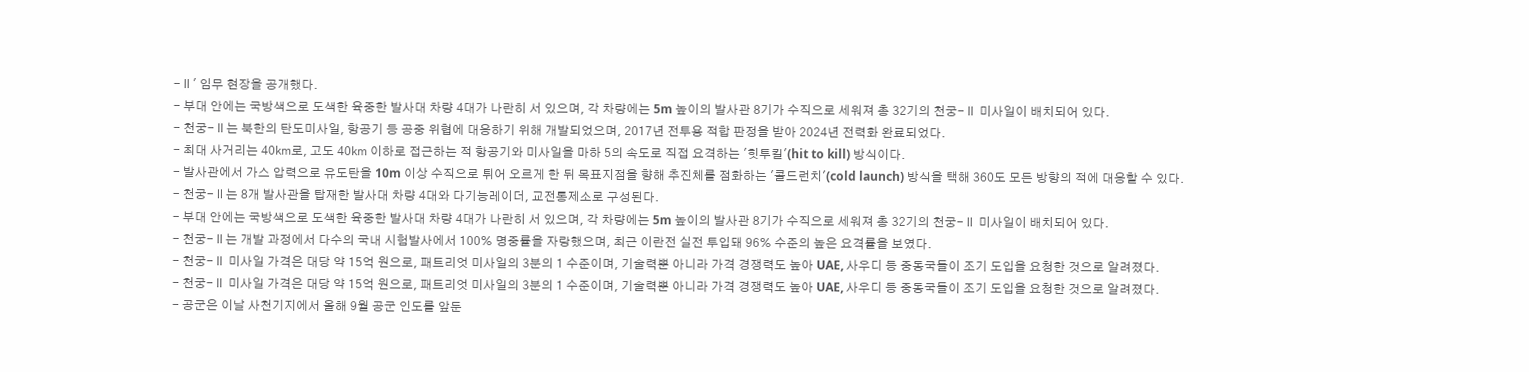-Ⅱ' 임무 현장을 공개했다.
- 부대 안에는 국방색으로 도색한 육중한 발사대 차량 4대가 나란히 서 있으며, 각 차량에는 5m 높이의 발사관 8기가 수직으로 세워져 총 32기의 천궁-Ⅱ 미사일이 배치되어 있다.
- 천궁-Ⅱ는 북한의 탄도미사일, 항공기 등 공중 위협에 대응하기 위해 개발되었으며, 2017년 전투용 적합 판정을 받아 2024년 전력화 완료되었다.
- 최대 사거리는 40㎞로, 고도 40㎞ 이하로 접근하는 적 항공기와 미사일을 마하 5의 속도로 직접 요격하는 '힛투킬'(hit to kill) 방식이다.
- 발사관에서 가스 압력으로 유도탄을 10m 이상 수직으로 튀어 오르게 한 뒤 목표지점을 향해 추진체를 점화하는 '콜드런치'(cold launch) 방식을 택해 360도 모든 방향의 적에 대응할 수 있다.
- 천궁-Ⅱ는 8개 발사관을 탑재한 발사대 차량 4대와 다기능레이더, 교전통제소로 구성된다.
- 부대 안에는 국방색으로 도색한 육중한 발사대 차량 4대가 나란히 서 있으며, 각 차량에는 5m 높이의 발사관 8기가 수직으로 세워져 총 32기의 천궁-Ⅱ 미사일이 배치되어 있다.
- 천궁-Ⅱ는 개발 과정에서 다수의 국내 시험발사에서 100% 명중률을 자랑했으며, 최근 이란전 실전 투입돼 96% 수준의 높은 요격률을 보였다.
- 천궁-Ⅱ 미사일 가격은 대당 약 15억 원으로, 패트리엇 미사일의 3분의 1 수준이며, 기술력뿐 아니라 가격 경쟁력도 높아 UAE, 사우디 등 중동국들이 조기 도입을 요청한 것으로 알려졌다.
- 천궁-Ⅱ 미사일 가격은 대당 약 15억 원으로, 패트리엇 미사일의 3분의 1 수준이며, 기술력뿐 아니라 가격 경쟁력도 높아 UAE, 사우디 등 중동국들이 조기 도입을 요청한 것으로 알려졌다.
- 공군은 이날 사천기지에서 올해 9월 공군 인도를 앞둔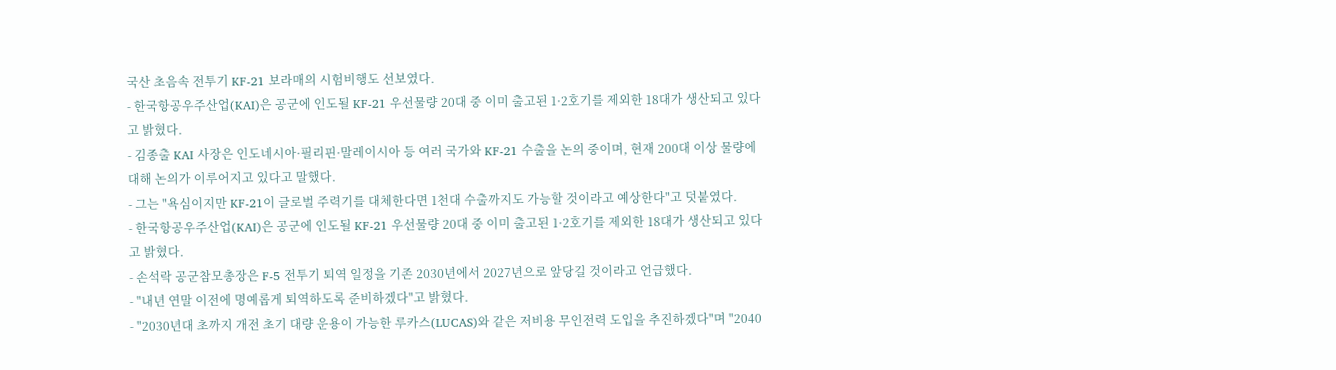국산 초음속 전투기 KF-21 보라매의 시험비행도 선보였다.
- 한국항공우주산업(KAI)은 공군에 인도될 KF-21 우선물량 20대 중 이미 출고된 1·2호기를 제외한 18대가 생산되고 있다고 밝혔다.
- 김종출 KAI 사장은 인도네시아·필리핀·말레이시아 등 여러 국가와 KF-21 수출을 논의 중이며, 현재 200대 이상 물량에 대해 논의가 이루어지고 있다고 말했다.
- 그는 "욕심이지만 KF-21이 글로벌 주력기를 대체한다면 1천대 수출까지도 가능할 것이라고 예상한다"고 덧붙였다.
- 한국항공우주산업(KAI)은 공군에 인도될 KF-21 우선물량 20대 중 이미 출고된 1·2호기를 제외한 18대가 생산되고 있다고 밝혔다.
- 손석락 공군참모총장은 F-5 전투기 퇴역 일정을 기존 2030년에서 2027년으로 앞당길 것이라고 언급했다.
- "내년 연말 이전에 명예롭게 퇴역하도록 준비하겠다"고 밝혔다.
- "2030년대 초까지 개전 초기 대량 운용이 가능한 루카스(LUCAS)와 같은 저비용 무인전력 도입을 추진하겠다"며 "2040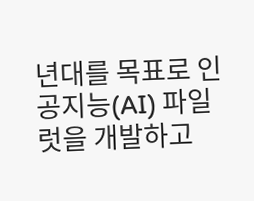년대를 목표로 인공지능(AI) 파일럿을 개발하고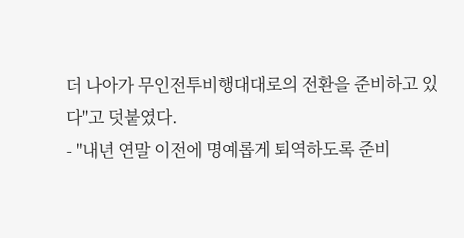더 나아가 무인전투비행대대로의 전환을 준비하고 있다"고 덧붙였다.
- "내년 연말 이전에 명예롭게 퇴역하도록 준비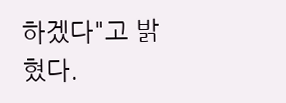하겠다"고 밝혔다.